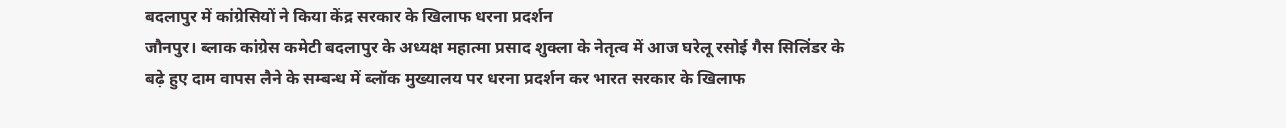बदलापुर में कांग्रेसियों ने किया केंद्र सरकार के खिलाफ धरना प्रदर्शन
जौनपुर। ब्लाक कांग्रेस कमेटी बदलापुर के अध्यक्ष महात्मा प्रसाद शुक्ला के नेतृत्व में आज घरेलू रसोई गैस सिलिंडर के बढ़े हुए दाम वापस लैने के सम्बन्ध में ब्लॉक मुख्यालय पर धरना प्रदर्शन कर भारत सरकार के खिलाफ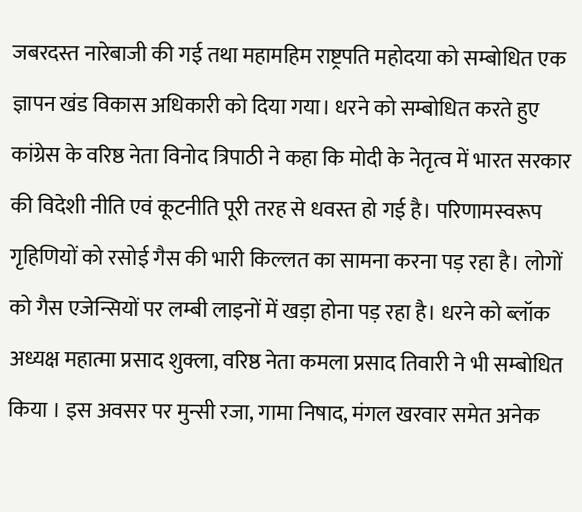जबरदस्त नारेबाजी की गई तथा महामहिम राष्ट्रपति महोदया को सम्बोधित एक ज्ञापन खंड विकास अधिकारी को दिया गया। धरने को सम्बोधित करते हुए कांग्रेस के वरिष्ठ नेता विनोद त्रिपाठी ने कहा कि मोदी के नेतृत्व में भारत सरकार की विदेशी नीति एवं कूटनीति पूरी तरह से धवस्त हो गई है। परिणामस्वरूप गृहिणियों को रसोई गैस की भारी किल्लत का सामना करना पड़ रहा है। लोगों को गैस एजेन्सियों पर लम्बी लाइनों में खड़ा होना पड़ रहा है। धरने को ब्लॉक अध्यक्ष महात्मा प्रसाद शुक्ला, वरिष्ठ नेता कमला प्रसाद तिवारी ने भी सम्बोधित किया । इस अवसर पर मुन्सी रजा, गामा निषाद, मंगल खरवार समेत अनेक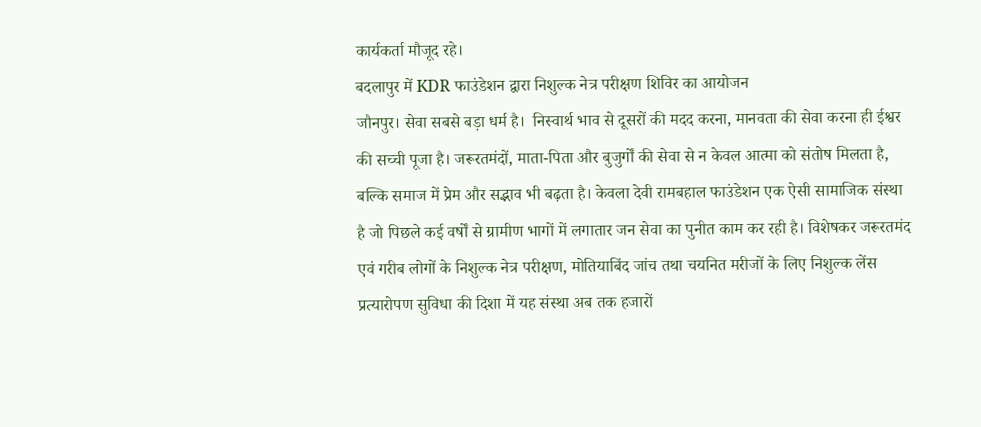कार्यकर्ता मौजूद रहे।
बदलापुर में KDR फाउंडेशन द्वारा निशुल्क नेत्र परीक्षण शिविर का आयोजन
जौनपुर। सेवा सबसे बड़ा धर्म है।  निस्वार्थ भाव से दूसरों की मदद करना, मानवता की सेवा करना ही ईश्वर की सच्ची पूजा है। जरूरतमंदों, माता-पिता और बुजुर्गों की सेवा से न केवल आत्मा को संतोष मिलता है, बल्कि समाज में प्रेम और सद्भाव भी बढ़ता है। केवला देवी रामबहाल फाउंडेशन एक ऐसी सामाजिक संस्था है जो पिछले कई वर्षों से ग्रामीण भागों में लगातार जन सेवा का पुनीत काम कर रही है। विशेषकर जरूरतमंद एवं गरीब लोगों के निशुल्क नेत्र परीक्षण, मोतियाबिंद जांच तथा चयनित मरीजों के लिए निशुल्क लेंस प्रत्यारोपण सुविधा की दिशा में यह संस्था अब तक हजारों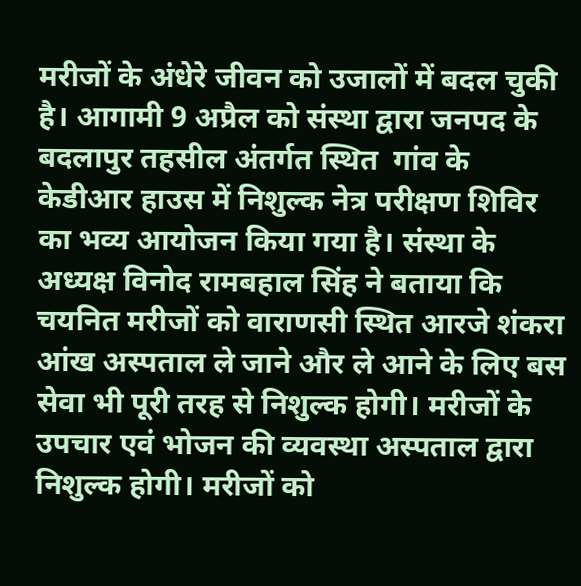मरीजों के अंधेरे जीवन को उजालों में बदल चुकी है। आगामी 9 अप्रैल को संस्था द्वारा जनपद के बदलापुर तहसील अंतर्गत स्थित  गांव के केडीआर हाउस में निशुल्क नेत्र परीक्षण शिविर का भव्य आयोजन किया गया है। संस्था के अध्यक्ष विनोद रामबहाल सिंह ने बताया कि चयनित मरीजों को वाराणसी स्थित आरजे शंकरा आंख अस्पताल ले जाने और ले आने के लिए बस सेवा भी पूरी तरह से निशुल्क होगी। मरीजों के उपचार एवं भोजन की व्यवस्था अस्पताल द्वारा निशुल्क होगी। मरीजों को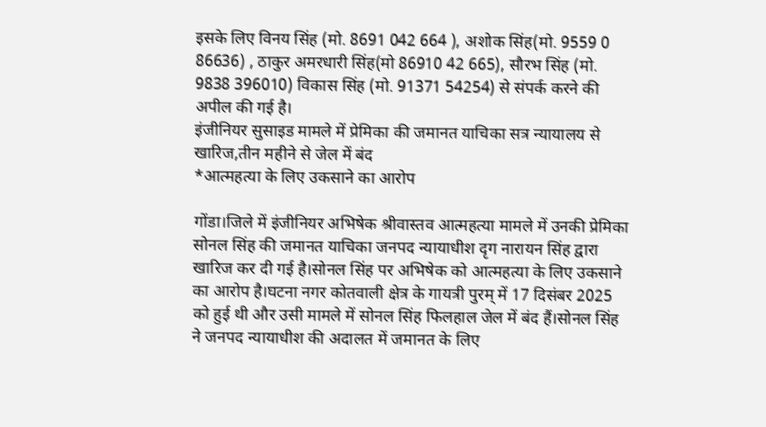इसके लिए विनय सिंह (मो. 8691 042 664 ), अशोक सिंह(मो. 9559 0 86636) , ठाकुर अमरधारी सिंह(मो 86910 42 665), सौरभ सिंह (मो. 9838 396010) विकास सिंह (मो. 91371 54254) से संपर्क करने की अपील की गई है।
इंजीनियर सुसाइड मामले में प्रेमिका की जमानत याचिका सत्र न्यायालय से खारिज,तीन महीने से जेल में बंद
*आत्महत्या के लिए उकसाने का आरोप

गोंडा।जिले में इंजीनियर अभिषेक श्रीवास्तव आत्महत्या मामले में उनकी प्रेमिका सोनल सिंह की जमानत याचिका जनपद न्यायाधीश दृग नारायन सिंह द्वारा खारिज कर दी गई है।सोनल सिंह पर अभिषेक को आत्महत्या के लिए उकसाने का आरोप है।घटना नगर कोतवाली क्षेत्र के गायत्री पुरम् में 17 दिसंबर 2025 को हुई थी और उसी मामले में सोनल सिंह फिलहाल जेल में बंद हैं।सोनल सिंह ने जनपद न्यायाधीश की अदालत में जमानत के लिए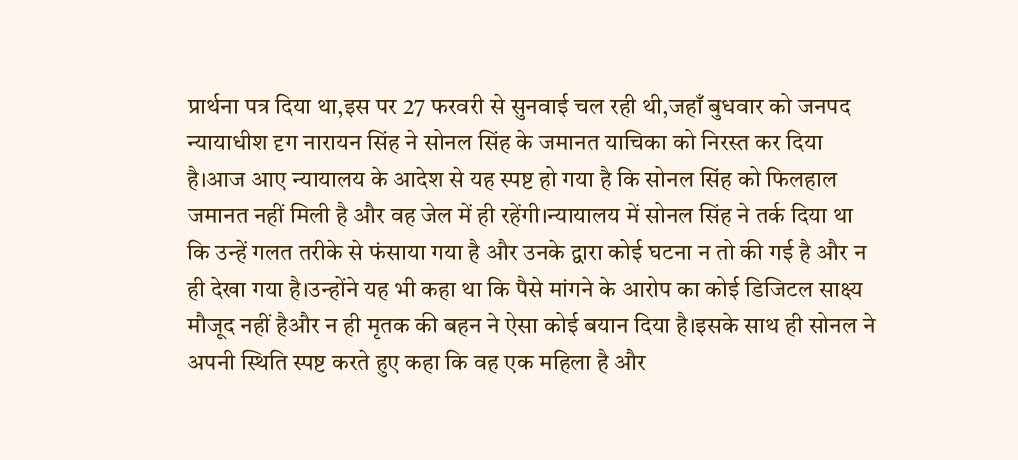प्रार्थना पत्र दिया था,इस पर 27 फरवरी से सुनवाई चल रही थी,जहाँ बुधवार को जनपद न्यायाधीश दृग नारायन सिंह ने सोनल सिंह के जमानत याचिका को निरस्त कर दिया है।आज आए न्यायालय के आदेश से यह स्पष्ट हो गया है कि सोनल सिंह को फिलहाल जमानत नहीं मिली है और वह जेल में ही रहेंगी।न्यायालय में सोनल सिंह ने तर्क दिया था कि उन्हें गलत तरीके से फंसाया गया है और उनके द्वारा कोई घटना न तो की गई है और न ही देखा गया है।उन्होंने यह भी कहा था कि पैसे मांगने के आरोप का कोई डिजिटल साक्ष्य मौजूद नहीं हैऔर न ही मृतक की बहन ने ऐसा कोई बयान दिया है।इसके साथ ही सोनल ने अपनी स्थिति स्पष्ट करते हुए कहा कि वह एक महिला है और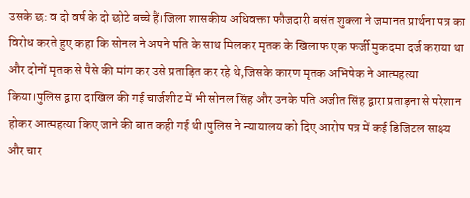उसके छ: व दो वर्ष के दो छोटे बच्चे हैं।जिला शासकीय अधिवक्ता फौजदारी बसंत शुक्ला ने जमानत प्रार्थना पत्र का विरोध करते हुए कहा कि सोनल ने अपने पति के साथ मिलकर मृतक के खिलाफ एक फर्जी मुकदमा दर्ज कराया था और दोनों मृतक से पैसे की मांग कर उसे प्रताड़ित कर रहे थे,जिसके कारण मृतक अभिषेक ने आत्महत्या किया।पुलिस द्वारा दाखिल की गई चार्जशीट में भी सोनल सिंह और उनके पति अजीत सिंह द्वारा प्रताड़ना से परेशान होकर आत्महत्या किए जाने की बात कही गई थी।पुलिस ने न्यायालय को दिए आरोप पत्र में कई डिजिटल साक्ष्य और चार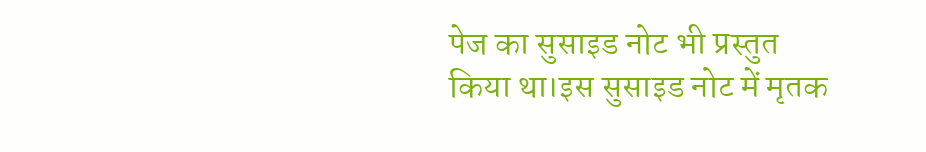पेज का सुसाइड नोट भी प्रस्तुत किया था।इस सुसाइड नोट में मृतक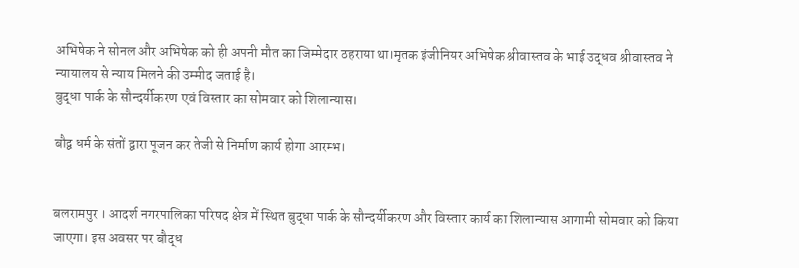अभिषेक ने सोनल और अभिषेक को ही अपनी मौत का जिम्मेदार ठहराया था।मृतक इंजीनियर अभिषेक श्रीवास्तव के भाई उद्धव श्रीवास्तव ने न्यायालय से न्याय मिलने की उम्मीद जताई है।
बुद्धा पार्क के सौन्दर्यीकरण एवं विस्तार का सोमवार को शिलान्यास।

बौद्व धर्म के संतों द्वारा पूजन कर तेजी से निर्माण कार्य होगा आरम्भ।


बलरामपुर । आदर्श नगरपालिका परिषद क्षेत्र में स्थित बुद्धा पार्क के सौन्दर्यीकरण और विस्तार कार्य का शिलान्यास आगामी सोमवार को किया जाएगा। इस अवसर पर बौद्ध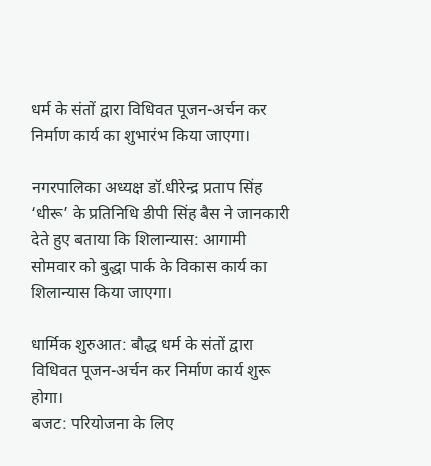धर्म के संतों द्वारा विधिवत पूजन-अर्चन कर निर्माण कार्य का शुभारंभ किया जाएगा।

नगरपालिका अध्यक्ष डॉ.धीरेन्द्र प्रताप सिंह ‘धीरू’ के प्रतिनिधि डीपी सिंह बैस ने जानकारी देते हुए बताया कि शिलान्यास: आगामी सोमवार को बुद्धा पार्क के विकास कार्य का शिलान्यास किया जाएगा।

धार्मिक शुरुआत: बौद्ध धर्म के संतों द्वारा विधिवत पूजन-अर्चन कर निर्माण कार्य शुरू होगा।
बजट: परियोजना के लिए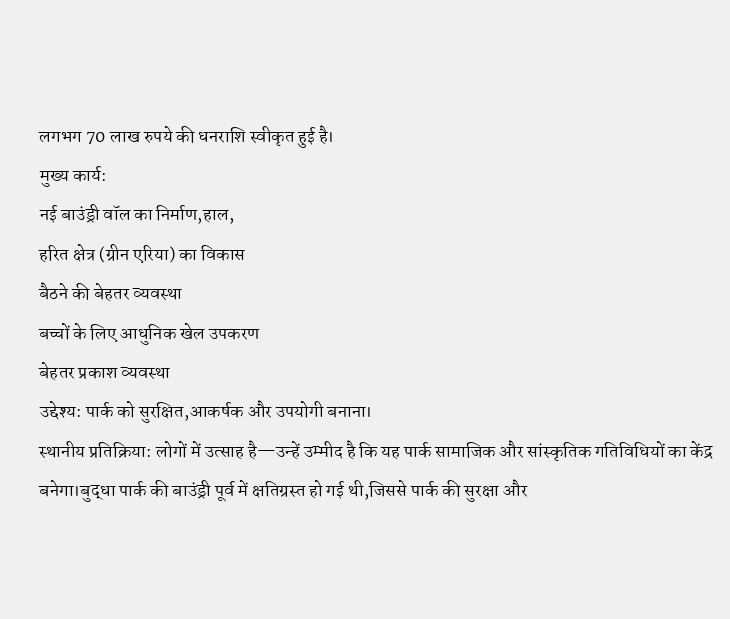लगभग 70 लाख रुपये की धनराशि स्वीकृत हुई है।
मुख्य कार्य:
नई बाउंड्री वॉल का निर्माण,हाल,
हरित क्षेत्र (ग्रीन एरिया) का विकास
बैठने की बेहतर व्यवस्था
बच्चों के लिए आधुनिक खेल उपकरण
बेहतर प्रकाश व्यवस्था
उद्देश्य: पार्क को सुरक्षित,आकर्षक और उपयोगी बनाना।
स्थानीय प्रतिक्रिया: लोगों में उत्साह है—उन्हें उम्मीद है कि यह पार्क सामाजिक और सांस्कृतिक गतिविधियों का केंद्र बनेगा।बुद्धा पार्क की बाउंड्री पूर्व में क्षतिग्रस्त हो गई थी,जिससे पार्क की सुरक्षा और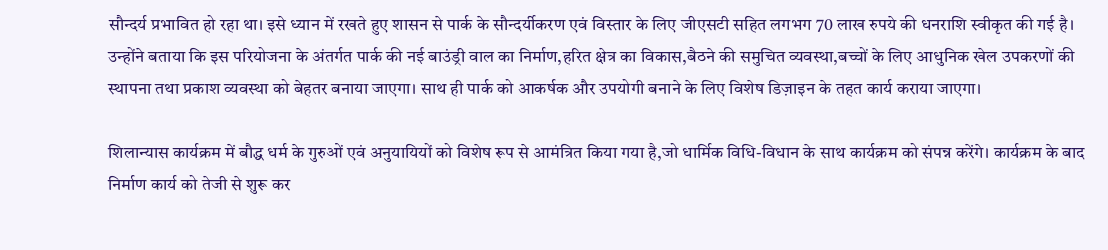सौन्दर्य प्रभावित हो रहा था। इसे ध्यान में रखते हुए शासन से पार्क के सौन्दर्यीकरण एवं विस्तार के लिए जीएसटी सहित लगभग 70 लाख रुपये की धनराशि स्वीकृत की गई है।
उन्होंने बताया कि इस परियोजना के अंतर्गत पार्क की नई बाउंड्री वाल का निर्माण,हरित क्षेत्र का विकास,बैठने की समुचित व्यवस्था,बच्चों के लिए आधुनिक खेल उपकरणों की स्थापना तथा प्रकाश व्यवस्था को बेहतर बनाया जाएगा। साथ ही पार्क को आकर्षक और उपयोगी बनाने के लिए विशेष डिज़ाइन के तहत कार्य कराया जाएगा।

शिलान्यास कार्यक्रम में बौद्ध धर्म के गुरुओं एवं अनुयायियों को विशेष रूप से आमंत्रित किया गया है,जो धार्मिक विधि-विधान के साथ कार्यक्रम को संपन्न करेंगे। कार्यक्रम के बाद निर्माण कार्य को तेजी से शुरू कर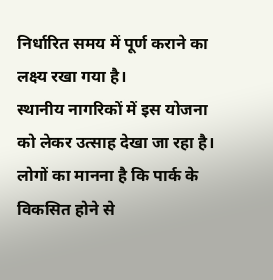निर्धारित समय में पूर्ण कराने का लक्ष्य रखा गया है।
स्थानीय नागरिकों में इस योजना को लेकर उत्साह देखा जा रहा है। लोगों का मानना है कि पार्क के विकसित होने से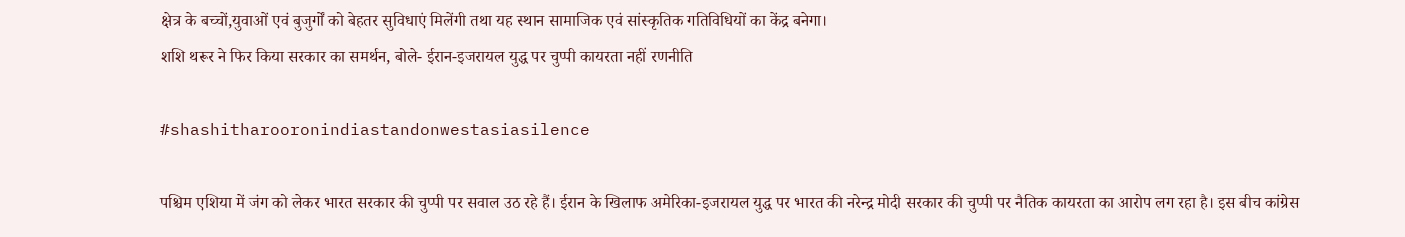क्षेत्र के बच्चों,युवाओं एवं बुजुर्गों को बेहतर सुविधाएं मिलेंगी तथा यह स्थान सामाजिक एवं सांस्कृतिक गतिविधियों का केंद्र बनेगा।
शशि थरूर ने फिर किया सरकार का समर्थन, बोले- ईरान-इजरायल युद्ध पर चुप्पी कायरता नहीं रणनीति

#shashitharooronindiastandonwestasiasilence

पश्चिम एशिया में जंग को लेकर भारत सरकार की चुप्पी पर सवाल उठ रहे हैं। ईरान के खिलाफ अमेरिका-इजरायल युद्ध पर भारत की नरेन्द्र मोदी सरकार की चुप्पी पर नैतिक कायरता का आरोप लग रहा है। इस बीच कांग्रेस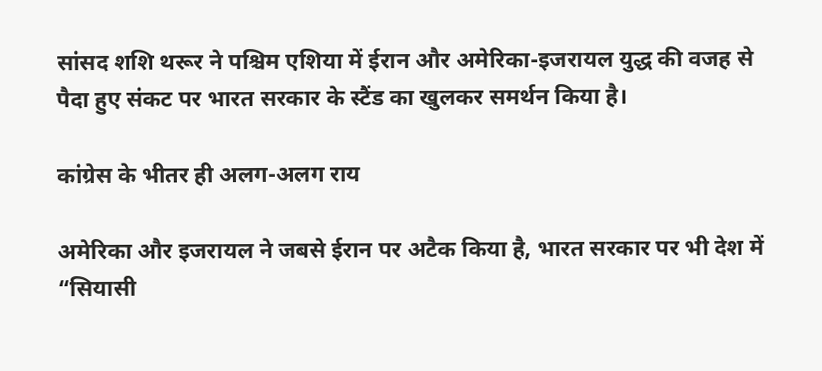सांसद शशि थरूर ने पश्चिम एशिया में ईरान और अमेरिका-इजरायल युद्ध की वजह से पैदा हुए संकट पर भारत सरकार के स्टैंड का खुलकर समर्थन किया है।

कांग्रेस के भीतर ही अलग-अलग राय

अमेरिका और इजरायल ने जबसे ईरान पर अटैक किया है, भारत सरकार पर भी देश में “सियासी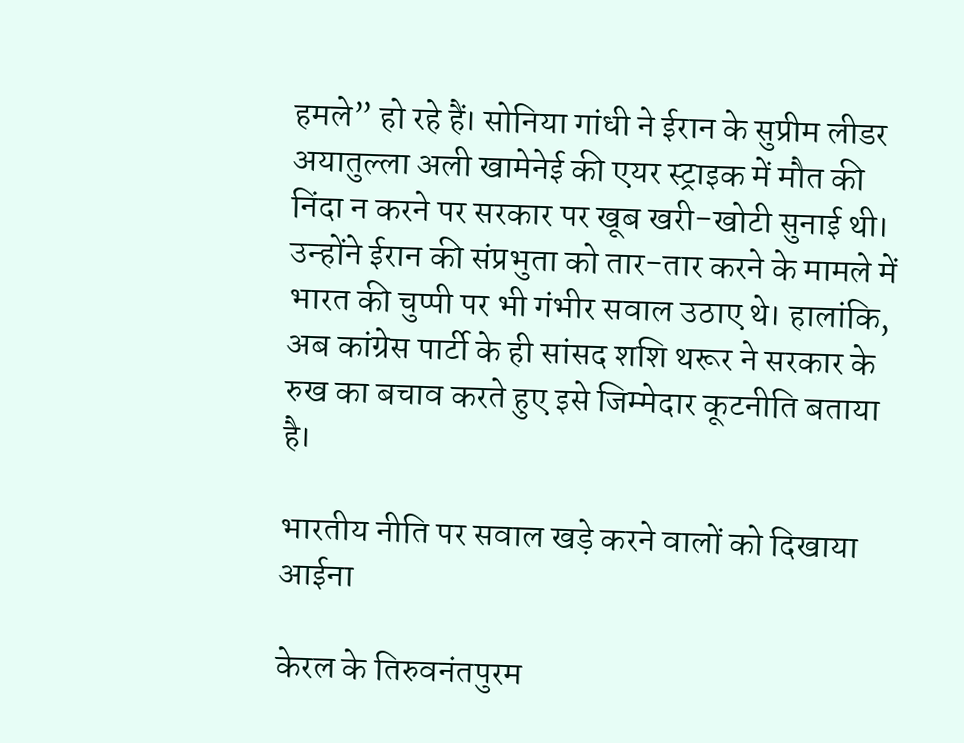हमले” हो रहे हैं। सोनिया गांधी ने ईरान के सुप्रीम लीडर अयातुल्‍ला अली खामेनेई की एयर स्‍ट्राइक में मौत की निंदा न करने पर सरकार पर खूब खरी-खोटी सुनाई थी। उन्‍होंने ईरान की संप्रभुता को तार-तार करने के मामले में भारत की चुप्‍पी पर भी गंभीर सवाल उठाए थे। हालांकि, अब कांग्रेस पार्टी के ही सांसद शशि थरूर ने सरकार के रुख का बचाव करते हुए इसे जिम्मेदार कूटनीति बताया है।

भारतीय नीति पर सवाल खड़े करने वालों को दिखाया आईना

केरल के तिरुवनंतपुरम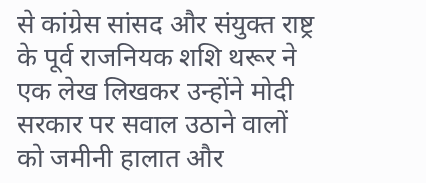से कांग्रेस सांसद और संयुक्त राष्ट्र के पूर्व राजनियक शशि थरूर ने एक लेख लिखकर उन्होंने मोदी सरकार पर सवाल उठाने वालों को जमीनी हालात और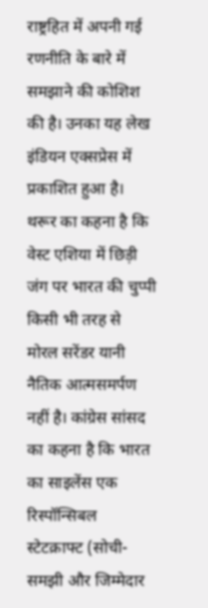राष्ट्रहित में अपनी गई रणनीति के बारे में समझाने की कोशिश की है। उनका यह लेख इंडियन एक्सप्रेस में प्रकाशित हुआ है। थरूर का कहना है कि वेस्‍ट एशिया में छिड़ी जंग पर भारत की चुप्‍पी किसी भी तरह से मोरल सरेंडर यानी नैतिक आत्‍मसमर्पण नहीं है। कांग्रेस सांसद का कहना है कि भारत का साइलेंस एक रिस्‍पॉन्सिबल स्‍टेटक्राफ्ट (सोची-समझी और जिम्‍मेदार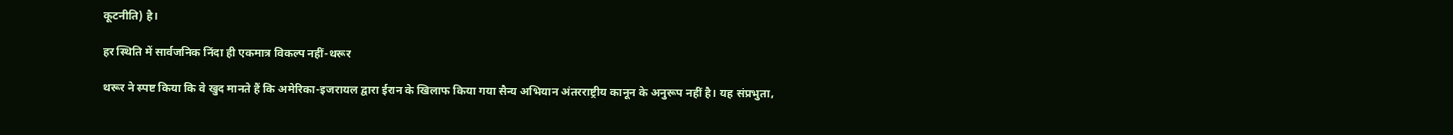कूटनीति) है।

हर स्थिति में सार्वजनिक निंदा ही एकमात्र विकल्प नहीं-थरूर

थरूर ने स्पष्ट किया कि वे खुद मानते हैं कि अमेरिका-इजरायल द्वारा ईरान के खिलाफ किया गया सैन्य अभियान अंतरराष्ट्रीय कानून के अनुरूप नहीं है। यह संप्रभुता,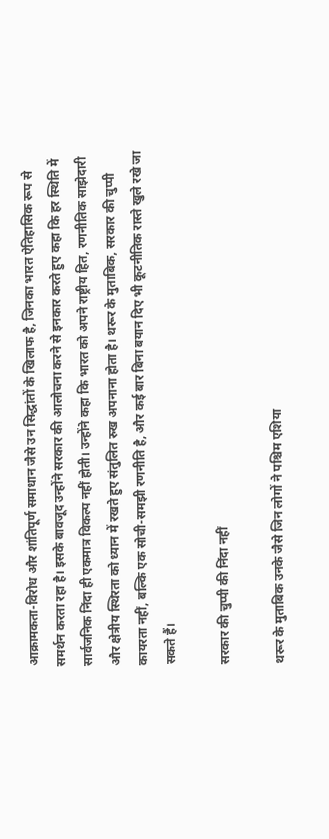आक्रामकता-विरोध और शांतिपूर्ण समाधान जैसे उन सिद्धांतों के खिलाफ है, जिनका भारत ऐतिहासिक रूप से समर्थन करता रहा है। इसके बावजूद उन्होंने सरकार की आलोचना करने से इनकार करते हुए कहा कि हर स्थिति में सार्वजनिक निंदा ही एकमात्र विकल्प नहीं होती। उन्होंने कहा कि भारत को अपने राष्ट्रीय हित, रणनीतिक साझेदारी और क्षेत्रीय स्थिरता को ध्यान में रखते हुए संतुलित रुख अपनाना होता है। थरूर के मुताबिक, सरकार की चुप्पी कायरता नहीं, बल्कि एक सोची-समझी रणनीति है, और कई बार बिना बयान दिए भी कूटनीतिक रास्ते खुले रखे जा सकते हैं।

सरकार की चुप्पी की निंदा नहीं

थरूर के मुताबिक उनके जैसे जिन लोगों ने पश्चिम एशिया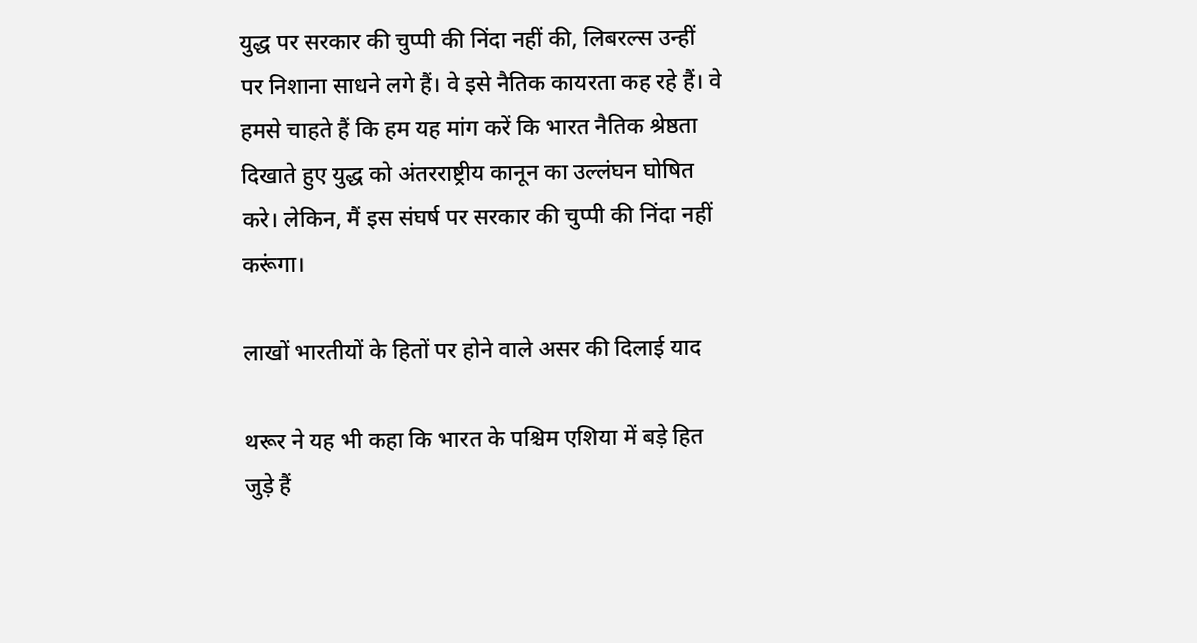युद्ध पर सरकार की चुप्पी की निंदा नहीं की, लिबरल्स उन्हीं पर निशाना साधने लगे हैं। वे इसे नैतिक कायरता कह रहे हैं। वे हमसे चाहते हैं कि हम यह मांग करें कि भारत नैतिक श्रेष्ठता दिखाते हुए युद्ध को अंतरराष्ट्रीय कानून का उल्लंघन घोषित करे। लेकिन, मैं इस संघर्ष पर सरकार की चुप्पी की निंदा नहीं करूंगा।

लाखों भारतीयों के हितों पर होने वाले असर की दिलाई याद

थरूर ने यह भी कहा कि भारत के पश्चिम एशिया में बड़े हित जुड़े हैं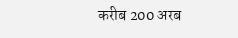करीब 200 अरब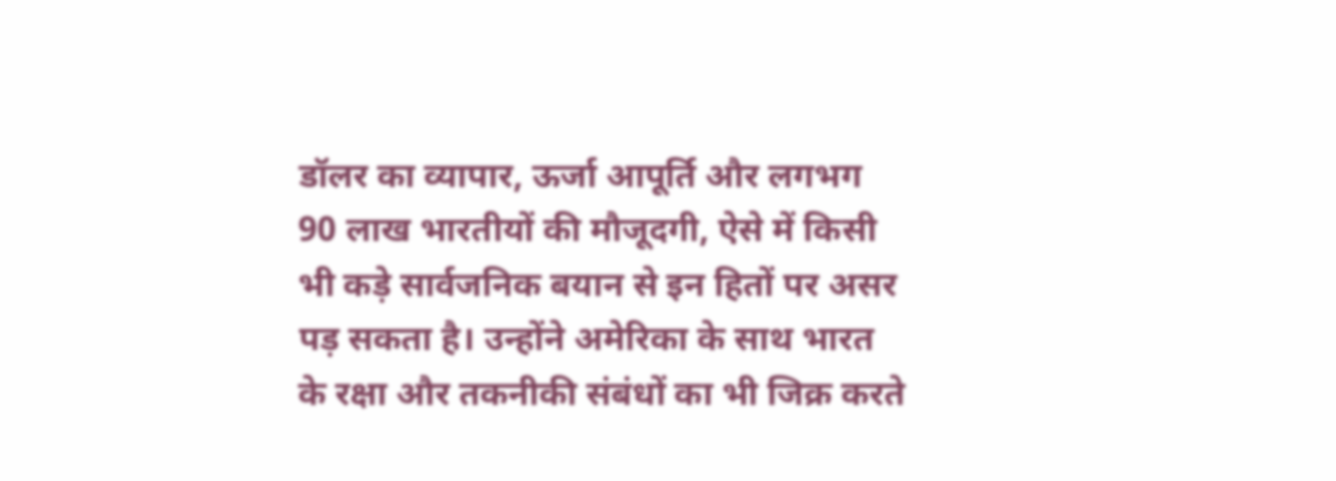डॉलर का व्यापार, ऊर्जा आपूर्ति और लगभग 90 लाख भारतीयों की मौजूदगी, ऐसे में किसी भी कड़े सार्वजनिक बयान से इन हितों पर असर पड़ सकता है। उन्होंने अमेरिका के साथ भारत के रक्षा और तकनीकी संबंधों का भी जिक्र करते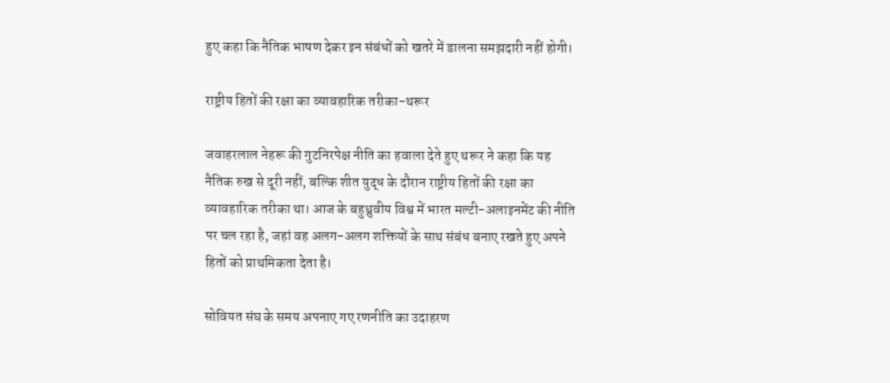हुए कहा कि नैतिक भाषण देकर इन संबंधों को खतरे में डालना समझदारी नहीं होगी।

राष्ट्रीय हितों की रक्षा का व्यावहारिक तरीका-थरूर

जवाहरलाल नेहरू की गुटनिरपेक्ष नीति का हवाला देते हुए थरूर ने कहा कि यह नैतिक रुख से दूरी नहीं, बल्कि शीत युद्ध के दौरान राष्ट्रीय हितों की रक्षा का व्यावहारिक तरीका था। आज के बहुध्रुवीय विश्व में भारत मल्टी-अलाइनमेंट की नीति पर चल रहा है, जहां वह अलग-अलग शक्तियों के साथ संबंध बनाए रखते हुए अपने हितों को प्राथमिकता देता है।

सोवियत संघ के समय अपनाए गए रणनीति का उदाहरण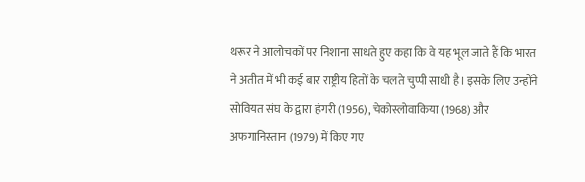थरूर ने आलोचकों पर निशाना साधते हुए कहा कि वे यह भूल जाते हैं कि भारत ने अतीत में भी कई बार राष्ट्रीय हितों के चलते चुप्पी साधी है। इसके लिए उन्होंने सोवियत संघ के द्वारा हंगरी (1956), चेकोस्लोवाकिया (1968) और अफगानिस्तान (1979) में किए गए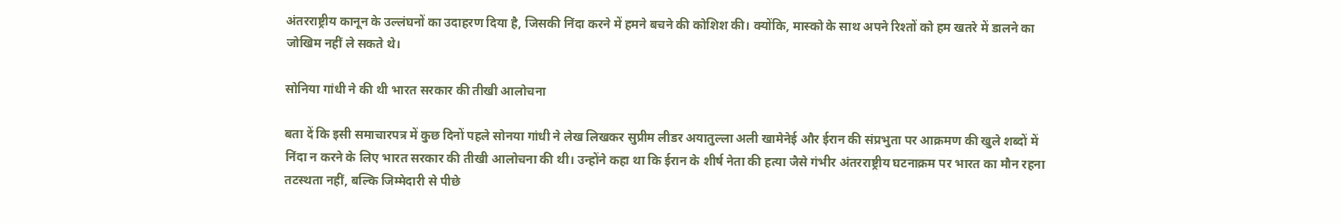अंतरराष्ट्रीय कानून के उल्लंघनों का उदाहरण दिया है, जिसकी निंदा करने में हमने बचने की कोशिश की। क्योंकि, मास्को के साथ अपने रिश्तों को हम खतरे में डालने का जोखिम नहीं ले सकते थे।

सोनिया गांधी ने की थी भारत सरकार की तीखी आलोचना

बता दें कि इसी समाचारपत्र में कुछ दिनों पहले सोनया गांधी ने लेख लिखकर सुप्रीम लीडर अयातुल्‍ला अली खामेनेई और ईरान की संप्रभुता पर आक्रमण की खुले शब्‍दों में निंदा न करने के लिए भारत सरकार की तीखी आलोचना की थी। उन्होंने कहा था कि ईरान के शीर्ष नेता की हत्या जैसे गंभीर अंतरराष्ट्रीय घटनाक्रम पर भारत का मौन रहना तटस्थता नहीं, बल्कि जिम्मेदारी से पीछे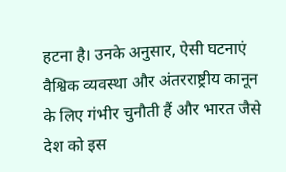हटना है। उनके अनुसार, ऐसी घटनाएं वैश्विक व्यवस्था और अंतरराष्ट्रीय कानून के लिए गंभीर चुनौती हैं और भारत जैसे देश को इस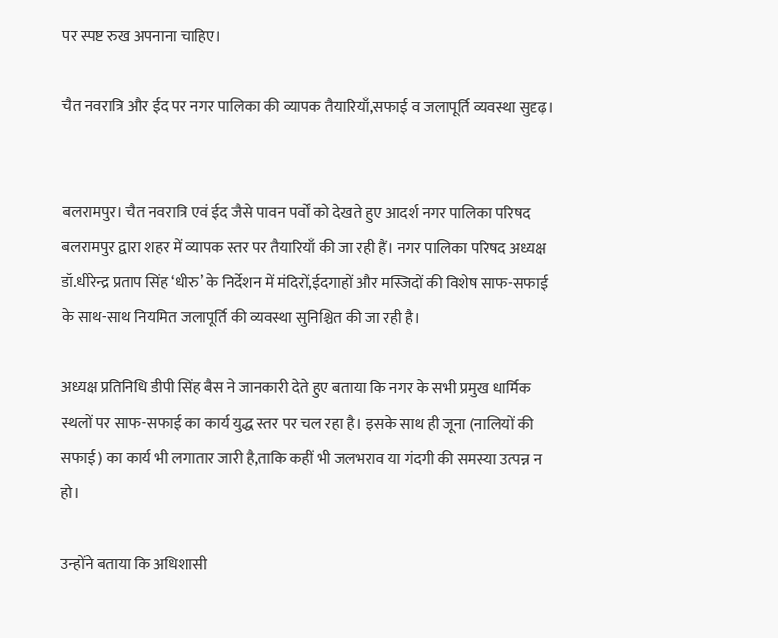पर स्पष्ट रुख अपनाना चाहिए।

चैत नवरात्रि और ईद पर नगर पालिका की व्यापक तैयारियाँ,सफाई व जलापूर्ति व्यवस्था सुदृढ़।


बलरामपुर। चैत नवरात्रि एवं ईद जैसे पावन पर्वों को देखते हुए आदर्श नगर पालिका परिषद बलरामपुर द्वारा शहर में व्यापक स्तर पर तैयारियाँ की जा रही हैं। नगर पालिका परिषद अध्यक्ष डॉ.धीरेन्द्र प्रताप सिंह ‘धीरु’ के निर्देशन में मंदिरों,ईदगाहों और मस्जिदों की विशेष साफ-सफाई के साथ-साथ नियमित जलापूर्ति की व्यवस्था सुनिश्चित की जा रही है।

अध्यक्ष प्रतिनिधि डीपी सिंह बैस ने जानकारी देते हुए बताया कि नगर के सभी प्रमुख धार्मिक स्थलों पर साफ-सफाई का कार्य युद्ध स्तर पर चल रहा है। इसके साथ ही जूना (नालियों की सफाई) का कार्य भी लगातार जारी है,ताकि कहीं भी जलभराव या गंदगी की समस्या उत्पन्न न हो।

उन्होंने बताया कि अधिशासी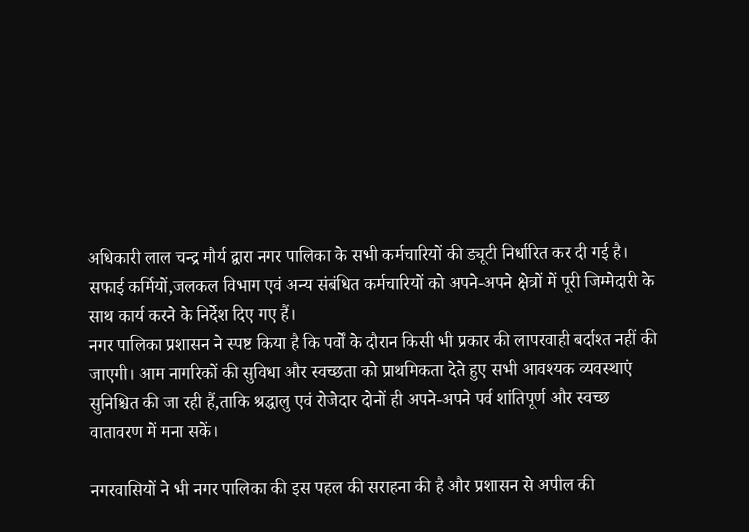अधिकारी लाल चन्द्र मौर्य द्वारा नगर पालिका के सभी कर्मचारियों की ड्यूटी निर्धारित कर दी गई है। सफाई कर्मियों,जलकल विभाग एवं अन्य संबंधित कर्मचारियों को अपने-अपने क्षेत्रों में पूरी जिम्मेदारी के साथ कार्य करने के निर्देश दिए गए हैं।
नगर पालिका प्रशासन ने स्पष्ट किया है कि पर्वों के दौरान किसी भी प्रकार की लापरवाही बर्दाश्त नहीं की जाएगी। आम नागरिकों की सुविधा और स्वच्छता को प्राथमिकता देते हुए सभी आवश्यक व्यवस्थाएं सुनिश्चित की जा रही हैं,ताकि श्रद्धालु एवं रोजेदार दोनों ही अपने-अपने पर्व शांतिपूर्ण और स्वच्छ वातावरण में मना सकें।

नगरवासियों ने भी नगर पालिका की इस पहल की सराहना की है और प्रशासन से अपील की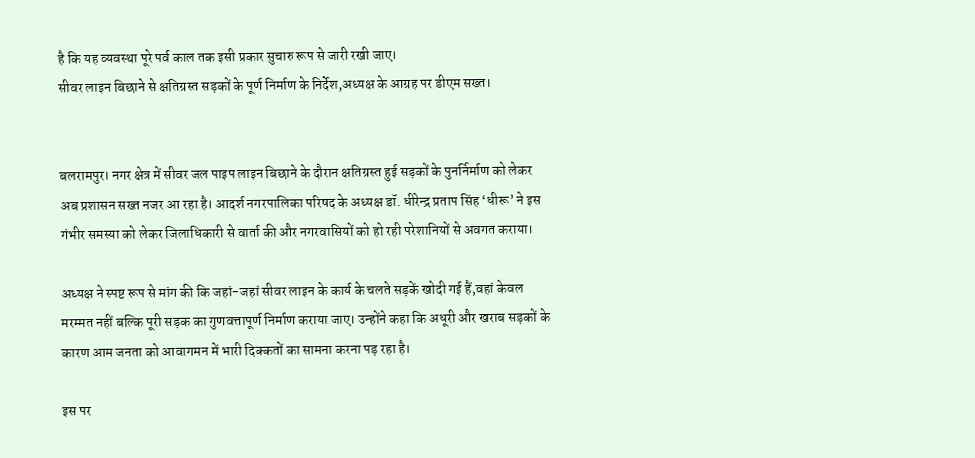है कि यह व्यवस्था पूरे पर्व काल तक इसी प्रकार सुचारु रूप से जारी रखी जाए।
सीवर लाइन बिछाने से क्षतिग्रस्त सड़कों के पूर्ण निर्माण के निर्देश,अध्यक्ष के आग्रह पर डीएम सख्त।


बलरामपुर। नगर क्षेत्र में सीवर जल पाइप लाइन बिछाने के दौरान क्षतिग्रस्त हुई सड़कों के पुनर्निर्माण को लेकर अब प्रशासन सख्त नजर आ रहा है। आदर्श नगरपालिका परिषद के अध्यक्ष डॉ. धीरेन्द्र प्रताप सिंह ‘धीरू’ ने इस गंभीर समस्या को लेकर जिलाधिकारी से वार्ता की और नगरवासियों को हो रही परेशानियों से अवगत कराया।

अध्यक्ष ने स्पष्ट रूप से मांग की कि जहां-जहां सीवर लाइन के कार्य के चलते सड़कें खोदी गई हैं,वहां केवल मरम्मत नहीं बल्कि पूरी सड़क का गुणवत्तापूर्ण निर्माण कराया जाए। उन्होंने कहा कि अधूरी और खराब सड़कों के कारण आम जनता को आवागमन में भारी दिक्कतों का सामना करना पड़ रहा है।

इस पर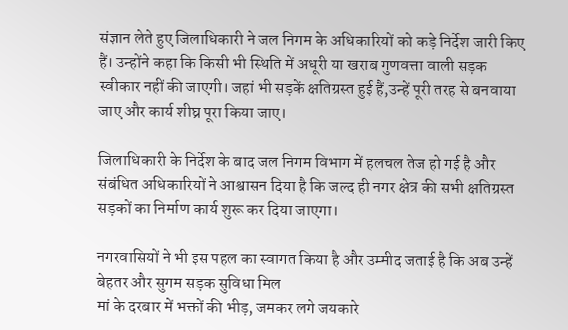संज्ञान लेते हुए जिलाधिकारी ने जल निगम के अधिकारियों को कड़े निर्देश जारी किए हैं। उन्होंने कहा कि किसी भी स्थिति में अधूरी या खराब गुणवत्ता वाली सड़क स्वीकार नहीं की जाएगी। जहां भी सड़कें क्षतिग्रस्त हुई हैं,उन्हें पूरी तरह से बनवाया जाए और कार्य शीघ्र पूरा किया जाए।

जिलाधिकारी के निर्देश के बाद जल निगम विभाग में हलचल तेज हो गई है और संबंधित अधिकारियों ने आश्वासन दिया है कि जल्द ही नगर क्षेत्र की सभी क्षतिग्रस्त सड़कों का निर्माण कार्य शुरू कर दिया जाएगा।

नगरवासियों ने भी इस पहल का स्वागत किया है और उम्मीद जताई है कि अब उन्हें बेहतर और सुगम सड़क सुविधा मिल
मां के दरबार में भक्तों की भीड़, जमकर लगे जयकारे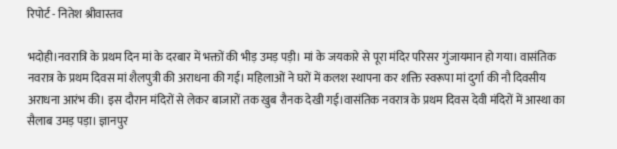रिपोर्ट - नितेश श्रीवास्तव

भदोही।नवरात्रि के प्रथम दिन मां के दरबार में भक्तों की भीड़ उमड़ पड़ी। मां के जयकारे से पूरा मंदिर परिसर गुंजायमान हो गया। वासंतिक नवरात्र के प्रथम दिवस मां शैलपुत्री की अराधना की गई। महिलाओं ने घरों में कलश स्थापना कर शक्ति स्वरूपा मां दुर्गा की नौ दिवसीय अराधना आरंभ की। इस दौरान मंदिरों से लेकर बाजारों तक खुब रौनक देखी गई।वासंतिक नवरात्र के प्रथम दिवस देवी मंदिरों में आस्था का सैलाब उमड़ पड़ा। ज्ञानपुर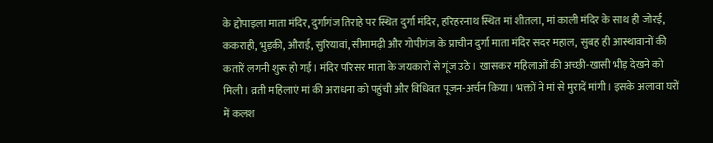के द्दोपाइला माता मंदिर, दुर्गागंज तिराहे पर स्थित दुर्गा मंदिर, हरिहरनाथ स्थित मां शीतला, मां काली मंदिर के साथ ही जोरई, ककराही, भुड़की, औराई, सुरियावां, सीमामढ़ी और गोपीगंज के प्राचीन दुर्गा माता मंदिर सदर महाल,  सुबह ही आस्थावानों की कतारें लगनी शुरू हो गई। मंदिर परिसर माता के जयकारों से गूंज उठे। खासकर महिलाओं की अच्छी-खासी भीड़ देखने को मिली। व्रती महिलाएं मां की अराधना को पहुंची और विधिवत पूजन-अर्चन किया। भक्तों ने मां से मुरादें मांगी। इसके अलावा घरों में कलश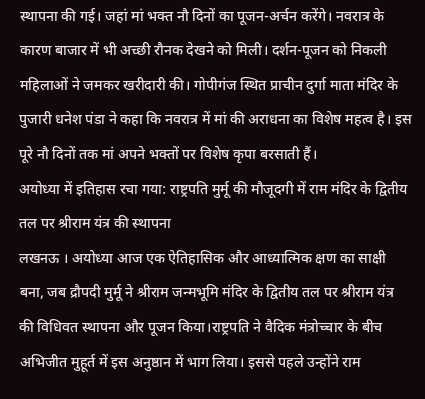स्थापना की गई। जहां मां भक्त नौ दिनों का पूजन-अर्चन करेंगे। नवरात्र के कारण बाजार में भी अच्छी रौनक देखने को मिली। दर्शन-पूजन को निकली महिलाओं ने जमकर खरीदारी की। गोपीगंज स्थित प्राचीन दुर्गा माता मंदिर के पुजारी धनेश पंडा ने कहा कि नवरात्र में मां की अराधना का विशेष महत्व है। इस पूरे नौ दिनों तक मां अपने भक्तों पर विशेष कृपा बरसाती हैं।
अयोध्या में इतिहास रचा गया: राष्ट्रपति मुर्मू की मौजूदगी में राम मंदिर के द्वितीय तल पर श्रीराम यंत्र की स्थापना
लखनऊ । अयोध्या आज एक ऐतिहासिक और आध्यात्मिक क्षण का साक्षी बना, जब द्रौपदी मुर्मू ने श्रीराम जन्मभूमि मंदिर के द्वितीय तल पर श्रीराम यंत्र की विधिवत स्थापना और पूजन किया।राष्ट्रपति ने वैदिक मंत्रोच्चार के बीच अभिजीत मुहूर्त में इस अनुष्ठान में भाग लिया। इससे पहले उन्होंने राम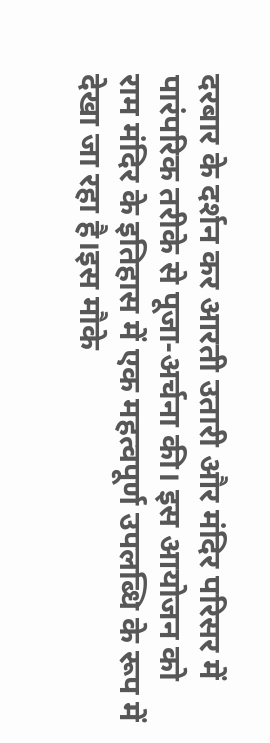दरबार के दर्शन कर आरती उतारी और मंदिर परिसर में पारंपरिक तरीके से पूजा-अर्चना की। इस आयोजन को राम मंदिर के इतिहास में एक महत्वपूर्ण उपलब्धि के रूप में देखा जा रहा है।इस मौके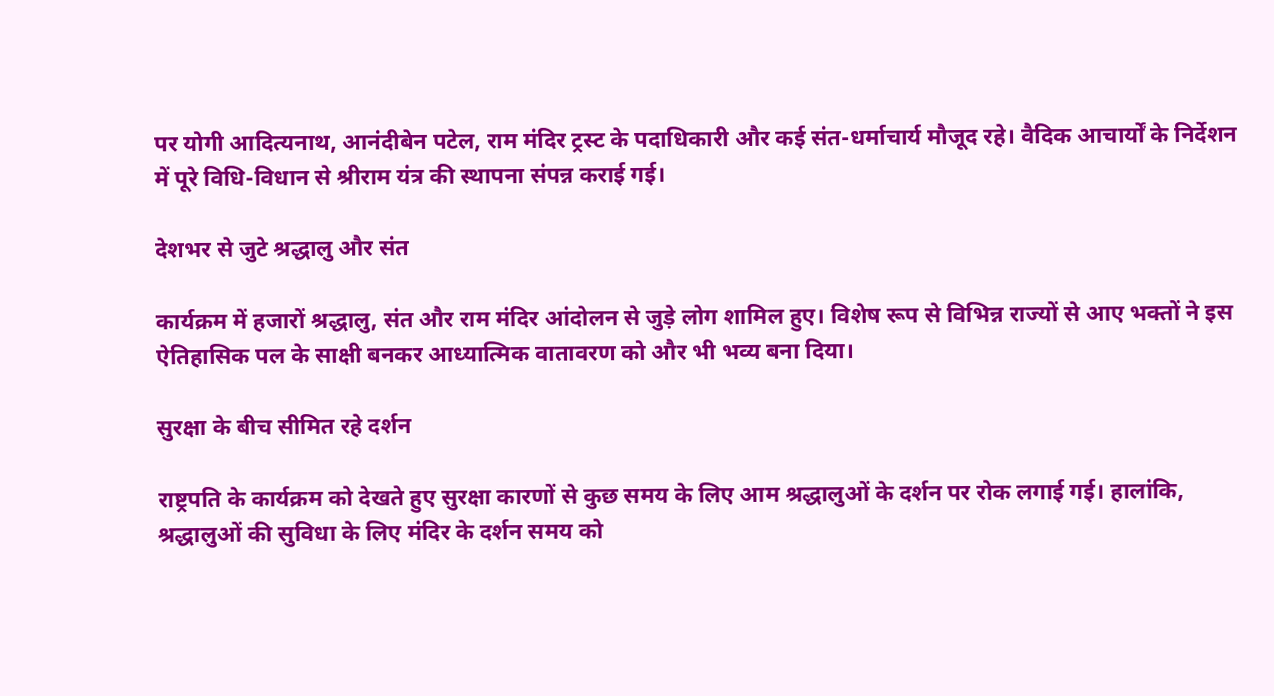पर योगी आदित्यनाथ, आनंदीबेन पटेल, राम मंदिर ट्रस्ट के पदाधिकारी और कई संत-धर्माचार्य मौजूद रहे। वैदिक आचार्यों के निर्देशन में पूरे विधि-विधान से श्रीराम यंत्र की स्थापना संपन्न कराई गई।

देशभर से जुटे श्रद्धालु और संत

कार्यक्रम में हजारों श्रद्धालु, संत और राम मंदिर आंदोलन से जुड़े लोग शामिल हुए। विशेष रूप से विभिन्न राज्यों से आए भक्तों ने इस ऐतिहासिक पल के साक्षी बनकर आध्यात्मिक वातावरण को और भी भव्य बना दिया।

सुरक्षा के बीच सीमित रहे दर्शन

राष्ट्रपति के कार्यक्रम को देखते हुए सुरक्षा कारणों से कुछ समय के लिए आम श्रद्धालुओं के दर्शन पर रोक लगाई गई। हालांकि, श्रद्धालुओं की सुविधा के लिए मंदिर के दर्शन समय को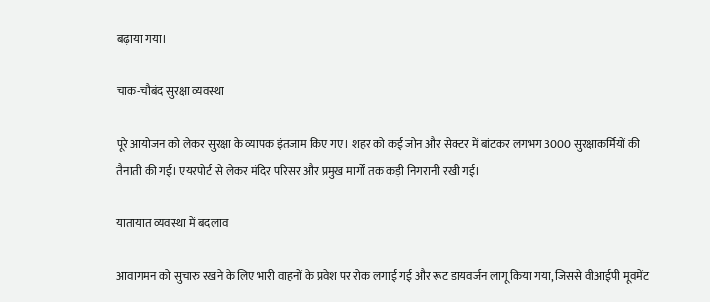बढ़ाया गया।

चाक-चौबंद सुरक्षा व्यवस्था

पूरे आयोजन को लेकर सुरक्षा के व्यापक इंतजाम किए गए। शहर को कई जोन और सेक्टर में बांटकर लगभग 3000 सुरक्षाकर्मियों की तैनाती की गई। एयरपोर्ट से लेकर मंदिर परिसर और प्रमुख मार्गों तक कड़ी निगरानी रखी गई।

यातायात व्यवस्था में बदलाव

आवागमन को सुचारु रखने के लिए भारी वाहनों के प्रवेश पर रोक लगाई गई और रूट डायवर्जन लागू किया गया, जिससे वीआईपी मूवमेंट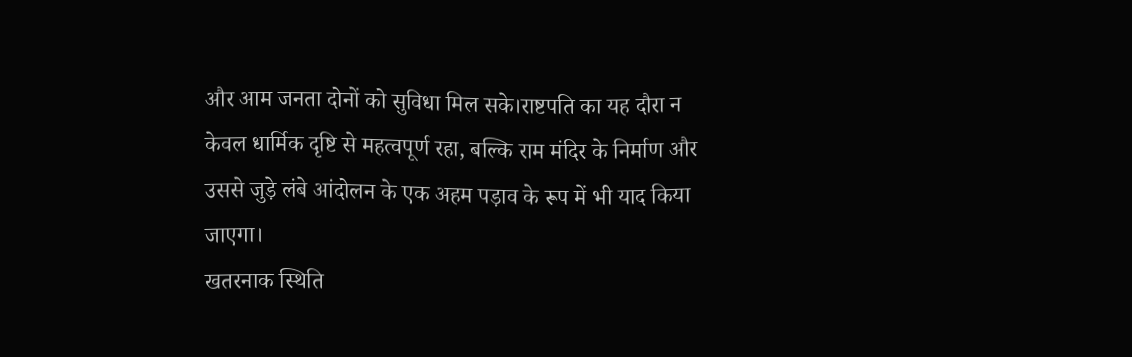और आम जनता दोनों को सुविधा मिल सके।राष्टपति का यह दौरा न केवल धार्मिक दृष्टि से महत्वपूर्ण रहा, बल्कि राम मंदिर के निर्माण और उससे जुड़े लंबे आंदोलन के एक अहम पड़ाव के रूप में भी याद किया जाएगा।
खतरनाक स्थिति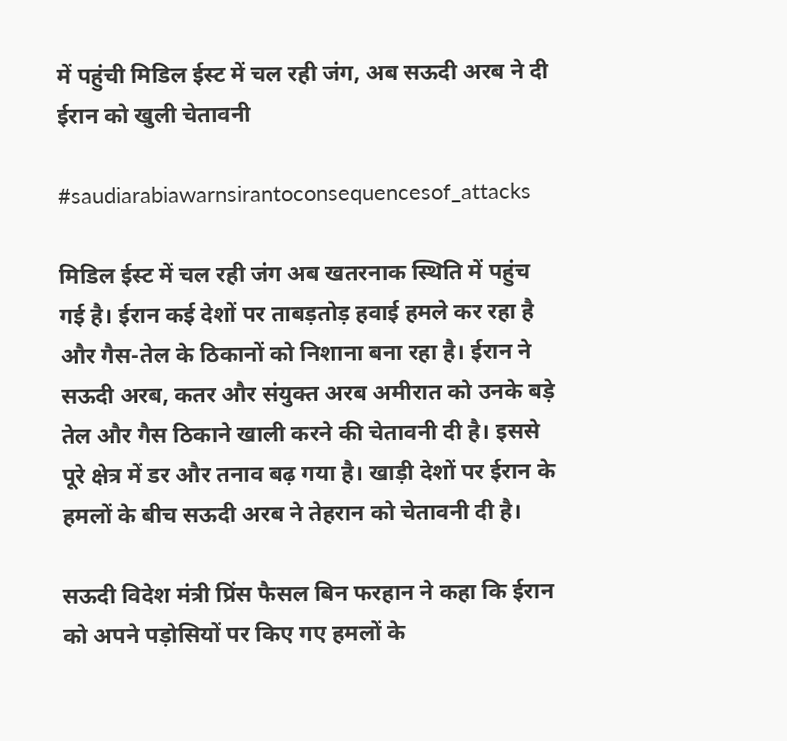में पहुंची मिडिल ईस्ट में चल रही जंग, अब सऊदी अरब ने दी ईरान को खुली चेतावनी

#saudiarabiawarnsirantoconsequencesof_attacks

मिडिल ईस्ट में चल रही जंग अब खतरनाक स्थिति में पहुंच गई है। ईरान कई देशों पर ताबड़तोड़ हवाई हमले कर रहा है और गैस-तेल के ठिकानों को निशाना बना रहा है। ईरान ने सऊदी अरब, कतर और संयुक्त अरब अमीरात को उनके बड़े तेल और गैस ठिकाने खाली करने की चेतावनी दी है। इससे पूरे क्षेत्र में डर और तनाव बढ़ गया है। खाड़ी देशों पर ईरान के हमलों के बीच सऊदी अरब ने तेहरान को चेतावनी दी है।

सऊदी विदेश मंत्री प्रिंस फैसल बिन फरहान ने कहा कि ईरान को अपने पड़ोसियों पर किए गए हमलों के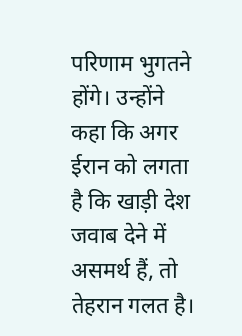परिणाम भुगतने होंगे। उन्होंने कहा कि अगर ईरान को लगता है कि खाड़ी देश जवाब देने में असमर्थ हैं, तो तेहरान गलत है।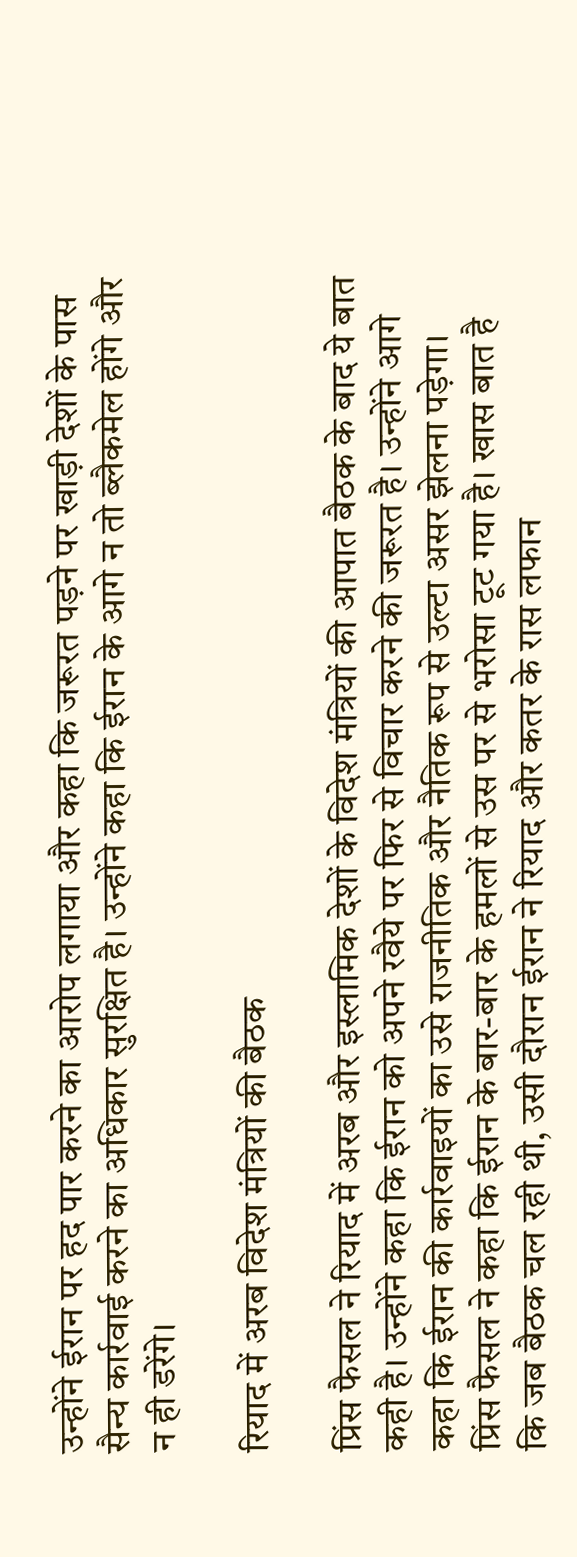उन्होंने ईरान पर हद पार करने का आरोप लगाया और कहा कि जरूरत पड़ने पर खाड़ी देशों के पास सैन्य कार्रवाई करने का अधिकार सुरक्षित है। उन्होंने कहा कि ईरान के आगे न तो ब्लैकमेल होंगे और न ही डरेंगे।

रियाद में अरब विदेश मंत्रियों की बैठक

प्रिंस फैसल ने रियाद में अरब और इस्लामिक देशों के विदेश मंत्रियों की आपात बैठक के बाद ये बात कही है। उन्होंने कहा कि ईरान को अपने रवैये पर फिर से विचार करने की जरूरत है। उन्होंने आगे कहा कि ईरान की कार्रवाइयों का उसे राजनीतिक और नैतिक रूप से उल्टा असर झेलना पड़ेगा। प्रिंस फैसल ने कहा कि ईरान के बार-बार के हमलों से उस पर से भरोसा टूट गया है। खास बात है कि जब बैठक चल रही थी, उसी दौरान ईरान ने रियाद और कतर के रास लफान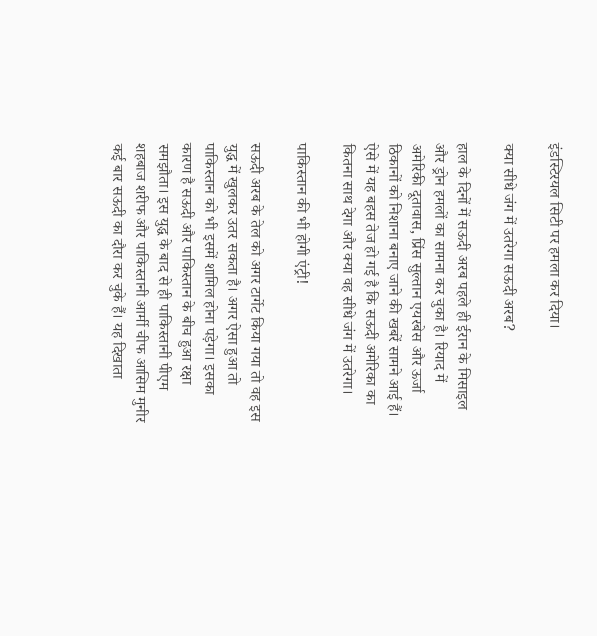इंडस्टिरयल सिटी पर हमला कर दिया।

क्या सीधे जंग में उतरेगा सऊदी अरब?

हाल के दिनों में सऊदी अरब पहले ही ईरान के मिसाइल और ड्रोन हमलों का सामना कर चुका है। रियाद में अमेरिकी दूतावास, प्रिंस सुल्तान एयरबेस और ऊर्जा ठिकानों को निशाना बनाए जाने की खबरें सामने आई हैं। ऐसे में यह बहस तेज हो गई है कि सऊदी अमेरिका का कितना साथ देगा और क्या वह सीधे जंग में उतरेगा।

पाकिस्तान की भी होगी एंट्री!

सऊदी अरब के तेल को अगर टार्गेट किया गया तो वह इस युद्ध में खुलकर उतर सकता है। अगर ऐसा हुआ तो पाकिस्तान को भी इसमें शामिल होना पड़ेगा। इसका कारण है सऊदी और पाकिस्तान के बीच हुआ रक्षा समझौता। इस युद्ध के बाद से ही पाकिस्तानी पीएम शहबाज शरीफ और पाकिस्तानी आर्मी चीफ आसिम मुनीर कई बार सऊदी का दौरा कर चुके हैं। यह दिखाता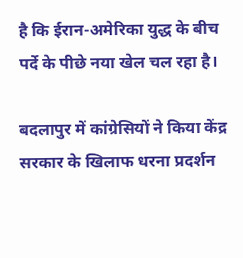है कि ईरान-अमेरिका युद्ध के बीच पर्दे के पीछे नया खेल चल रहा है।

बदलापुर में कांग्रेसियों ने किया केंद्र सरकार के खिलाफ धरना प्रदर्शन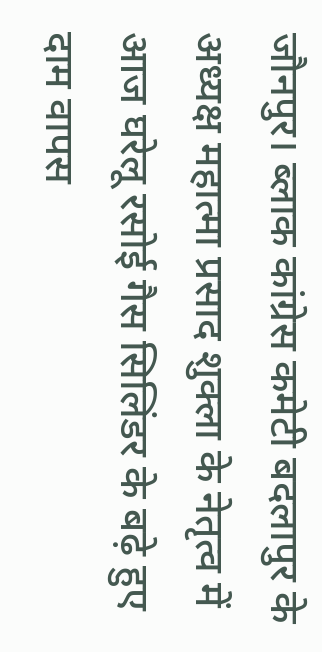जौनपुर। ब्लाक कांग्रेस कमेटी बदलापुर के अध्यक्ष महात्मा प्रसाद शुक्ला के नेतृत्व में आज घरेलू रसोई गैस सिलिंडर के बढ़े हुए दाम वापस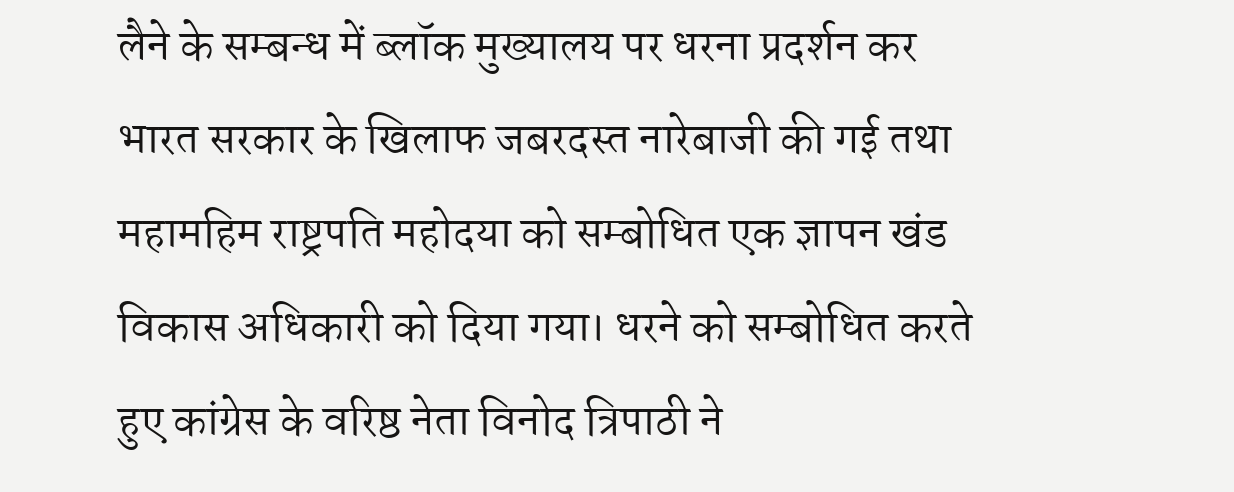लैने के सम्बन्ध में ब्लॉक मुख्यालय पर धरना प्रदर्शन कर भारत सरकार के खिलाफ जबरदस्त नारेबाजी की गई तथा महामहिम राष्ट्रपति महोदया को सम्बोधित एक ज्ञापन खंड विकास अधिकारी को दिया गया। धरने को सम्बोधित करते हुए कांग्रेस के वरिष्ठ नेता विनोद त्रिपाठी ने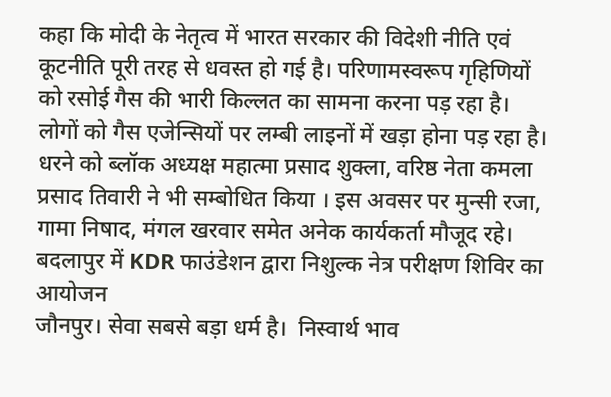कहा कि मोदी के नेतृत्व में भारत सरकार की विदेशी नीति एवं कूटनीति पूरी तरह से धवस्त हो गई है। परिणामस्वरूप गृहिणियों को रसोई गैस की भारी किल्लत का सामना करना पड़ रहा है। लोगों को गैस एजेन्सियों पर लम्बी लाइनों में खड़ा होना पड़ रहा है। धरने को ब्लॉक अध्यक्ष महात्मा प्रसाद शुक्ला, वरिष्ठ नेता कमला प्रसाद तिवारी ने भी सम्बोधित किया । इस अवसर पर मुन्सी रजा, गामा निषाद, मंगल खरवार समेत अनेक कार्यकर्ता मौजूद रहे।
बदलापुर में KDR फाउंडेशन द्वारा निशुल्क नेत्र परीक्षण शिविर का आयोजन
जौनपुर। सेवा सबसे बड़ा धर्म है।  निस्वार्थ भाव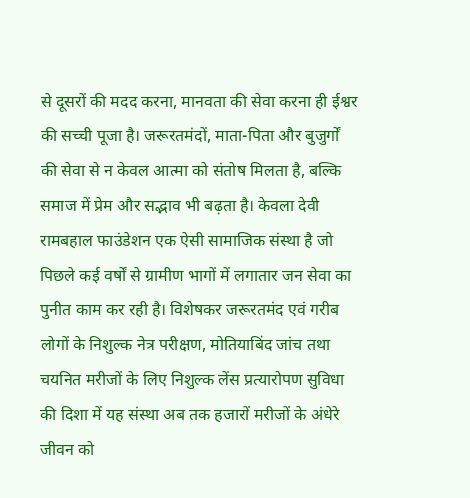से दूसरों की मदद करना, मानवता की सेवा करना ही ईश्वर की सच्ची पूजा है। जरूरतमंदों, माता-पिता और बुजुर्गों की सेवा से न केवल आत्मा को संतोष मिलता है, बल्कि समाज में प्रेम और सद्भाव भी बढ़ता है। केवला देवी रामबहाल फाउंडेशन एक ऐसी सामाजिक संस्था है जो पिछले कई वर्षों से ग्रामीण भागों में लगातार जन सेवा का पुनीत काम कर रही है। विशेषकर जरूरतमंद एवं गरीब लोगों के निशुल्क नेत्र परीक्षण, मोतियाबिंद जांच तथा चयनित मरीजों के लिए निशुल्क लेंस प्रत्यारोपण सुविधा की दिशा में यह संस्था अब तक हजारों मरीजों के अंधेरे जीवन को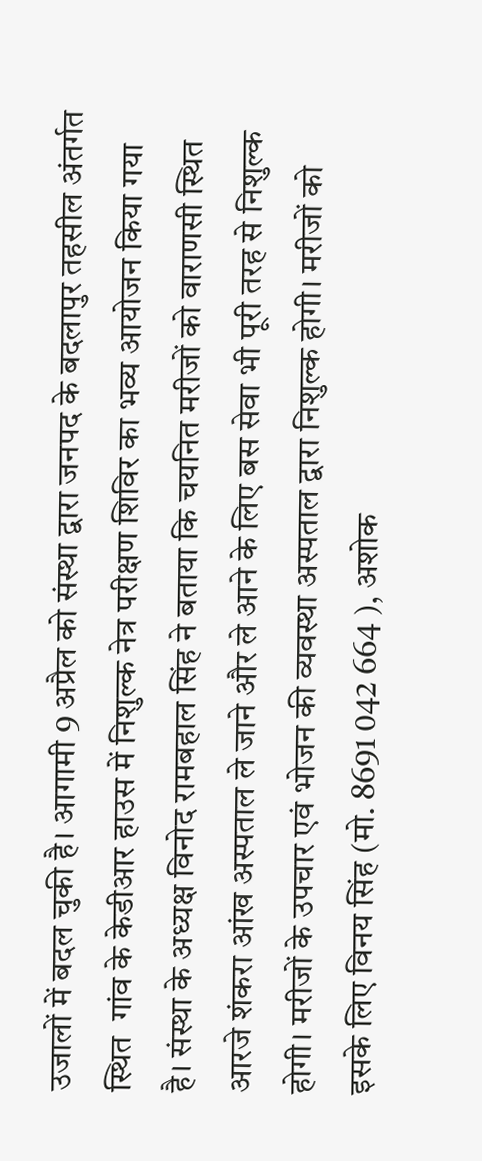उजालों में बदल चुकी है। आगामी 9 अप्रैल को संस्था द्वारा जनपद के बदलापुर तहसील अंतर्गत स्थित  गांव के केडीआर हाउस में निशुल्क नेत्र परीक्षण शिविर का भव्य आयोजन किया गया है। संस्था के अध्यक्ष विनोद रामबहाल सिंह ने बताया कि चयनित मरीजों को वाराणसी स्थित आरजे शंकरा आंख अस्पताल ले जाने और ले आने के लिए बस सेवा भी पूरी तरह से निशुल्क होगी। मरीजों के उपचार एवं भोजन की व्यवस्था अस्पताल द्वारा निशुल्क होगी। मरीजों को इसके लिए विनय सिंह (मो. 8691 042 664 ), अशोक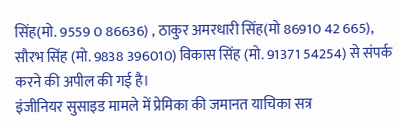सिंह(मो. 9559 0 86636) , ठाकुर अमरधारी सिंह(मो 86910 42 665), सौरभ सिंह (मो. 9838 396010) विकास सिंह (मो. 91371 54254) से संपर्क करने की अपील की गई है।
इंजीनियर सुसाइड मामले में प्रेमिका की जमानत याचिका सत्र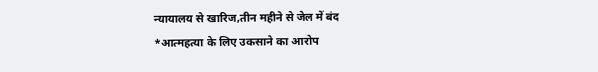न्यायालय से खारिज,तीन महीने से जेल में बंद
*आत्महत्या के लिए उकसाने का आरोप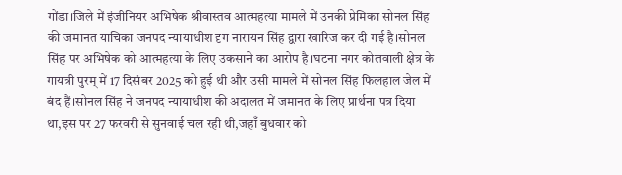गोंडा।जिले में इंजीनियर अभिषेक श्रीवास्तव आत्महत्या मामले में उनकी प्रेमिका सोनल सिंह की जमानत याचिका जनपद न्यायाधीश दृग नारायन सिंह द्वारा खारिज कर दी गई है।सोनल सिंह पर अभिषेक को आत्महत्या के लिए उकसाने का आरोप है।घटना नगर कोतवाली क्षेत्र के गायत्री पुरम् में 17 दिसंबर 2025 को हुई थी और उसी मामले में सोनल सिंह फिलहाल जेल में बंद हैं।सोनल सिंह ने जनपद न्यायाधीश की अदालत में जमानत के लिए प्रार्थना पत्र दिया था,इस पर 27 फरवरी से सुनवाई चल रही थी,जहाँ बुधवार को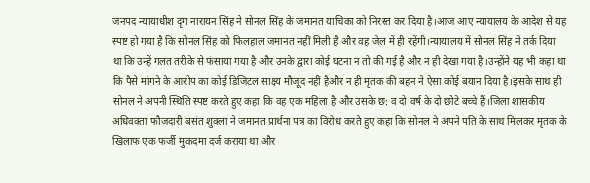जनपद न्यायाधीश दृग नारायन सिंह ने सोनल सिंह के जमानत याचिका को निरस्त कर दिया है।आज आए न्यायालय के आदेश से यह स्पष्ट हो गया है कि सोनल सिंह को फिलहाल जमानत नहीं मिली है और वह जेल में ही रहेंगी।न्यायालय में सोनल सिंह ने तर्क दिया था कि उन्हें गलत तरीके से फंसाया गया है और उनके द्वारा कोई घटना न तो की गई है और न ही देखा गया है।उन्होंने यह भी कहा था कि पैसे मांगने के आरोप का कोई डिजिटल साक्ष्य मौजूद नहीं हैऔर न ही मृतक की बहन ने ऐसा कोई बयान दिया है।इसके साथ ही सोनल ने अपनी स्थिति स्पष्ट करते हुए कहा कि वह एक महिला है और उसके छ: व दो वर्ष के दो छोटे बच्चे हैं।जिला शासकीय अधिवक्ता फौजदारी बसंत शुक्ला ने जमानत प्रार्थना पत्र का विरोध करते हुए कहा कि सोनल ने अपने पति के साथ मिलकर मृतक के खिलाफ एक फर्जी मुकदमा दर्ज कराया था और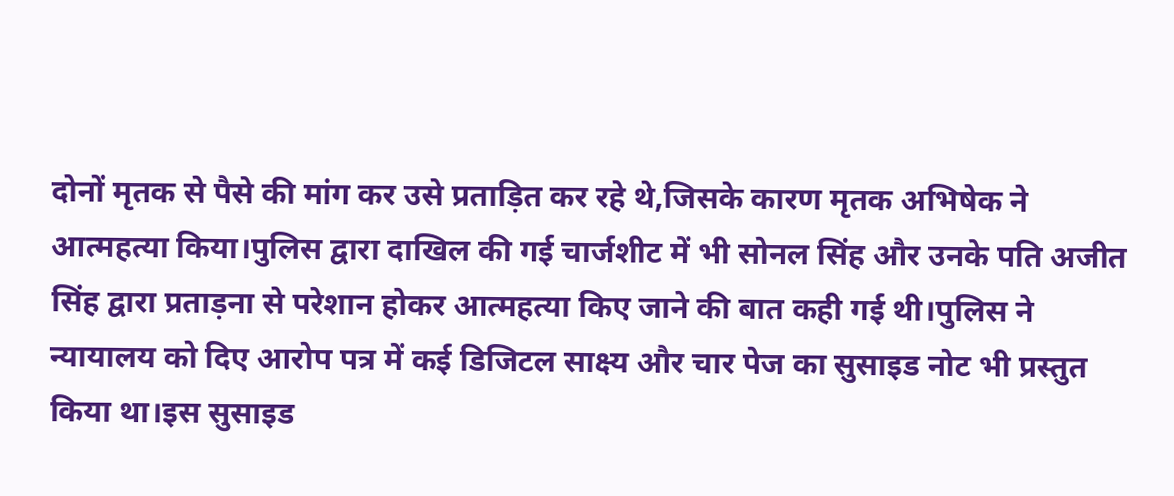दोनों मृतक से पैसे की मांग कर उसे प्रताड़ित कर रहे थे,जिसके कारण मृतक अभिषेक ने आत्महत्या किया।पुलिस द्वारा दाखिल की गई चार्जशीट में भी सोनल सिंह और उनके पति अजीत सिंह द्वारा प्रताड़ना से परेशान होकर आत्महत्या किए जाने की बात कही गई थी।पुलिस ने न्यायालय को दिए आरोप पत्र में कई डिजिटल साक्ष्य और चार पेज का सुसाइड नोट भी प्रस्तुत किया था।इस सुसाइड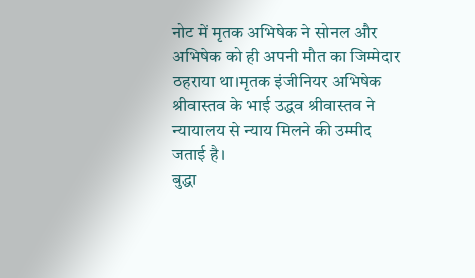नोट में मृतक अभिषेक ने सोनल और अभिषेक को ही अपनी मौत का जिम्मेदार ठहराया था।मृतक इंजीनियर अभिषेक श्रीवास्तव के भाई उद्धव श्रीवास्तव ने न्यायालय से न्याय मिलने की उम्मीद जताई है।
बुद्धा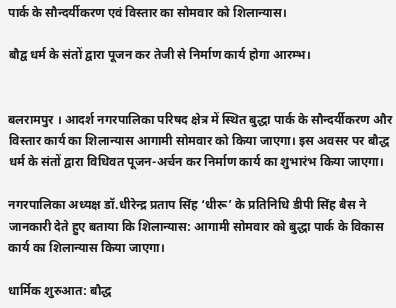पार्क के सौन्दर्यीकरण एवं विस्तार का सोमवार को शिलान्यास।

बौद्व धर्म के संतों द्वारा पूजन कर तेजी से निर्माण कार्य होगा आरम्भ।


बलरामपुर । आदर्श नगरपालिका परिषद क्षेत्र में स्थित बुद्धा पार्क के सौन्दर्यीकरण और विस्तार कार्य का शिलान्यास आगामी सोमवार को किया जाएगा। इस अवसर पर बौद्ध धर्म के संतों द्वारा विधिवत पूजन-अर्चन कर निर्माण कार्य का शुभारंभ किया जाएगा।

नगरपालिका अध्यक्ष डॉ.धीरेन्द्र प्रताप सिंह ‘धीरू’ के प्रतिनिधि डीपी सिंह बैस ने जानकारी देते हुए बताया कि शिलान्यास: आगामी सोमवार को बुद्धा पार्क के विकास कार्य का शिलान्यास किया जाएगा।

धार्मिक शुरुआत: बौद्ध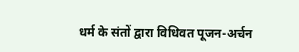धर्म के संतों द्वारा विधिवत पूजन-अर्चन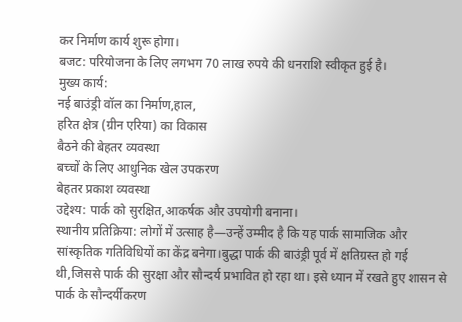कर निर्माण कार्य शुरू होगा।
बजट: परियोजना के लिए लगभग 70 लाख रुपये की धनराशि स्वीकृत हुई है।
मुख्य कार्य:
नई बाउंड्री वॉल का निर्माण,हाल,
हरित क्षेत्र (ग्रीन एरिया) का विकास
बैठने की बेहतर व्यवस्था
बच्चों के लिए आधुनिक खेल उपकरण
बेहतर प्रकाश व्यवस्था
उद्देश्य: पार्क को सुरक्षित,आकर्षक और उपयोगी बनाना।
स्थानीय प्रतिक्रिया: लोगों में उत्साह है—उन्हें उम्मीद है कि यह पार्क सामाजिक और सांस्कृतिक गतिविधियों का केंद्र बनेगा।बुद्धा पार्क की बाउंड्री पूर्व में क्षतिग्रस्त हो गई थी,जिससे पार्क की सुरक्षा और सौन्दर्य प्रभावित हो रहा था। इसे ध्यान में रखते हुए शासन से पार्क के सौन्दर्यीकरण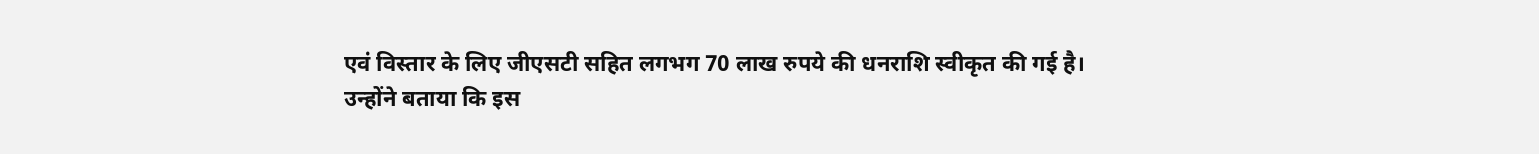एवं विस्तार के लिए जीएसटी सहित लगभग 70 लाख रुपये की धनराशि स्वीकृत की गई है।
उन्होंने बताया कि इस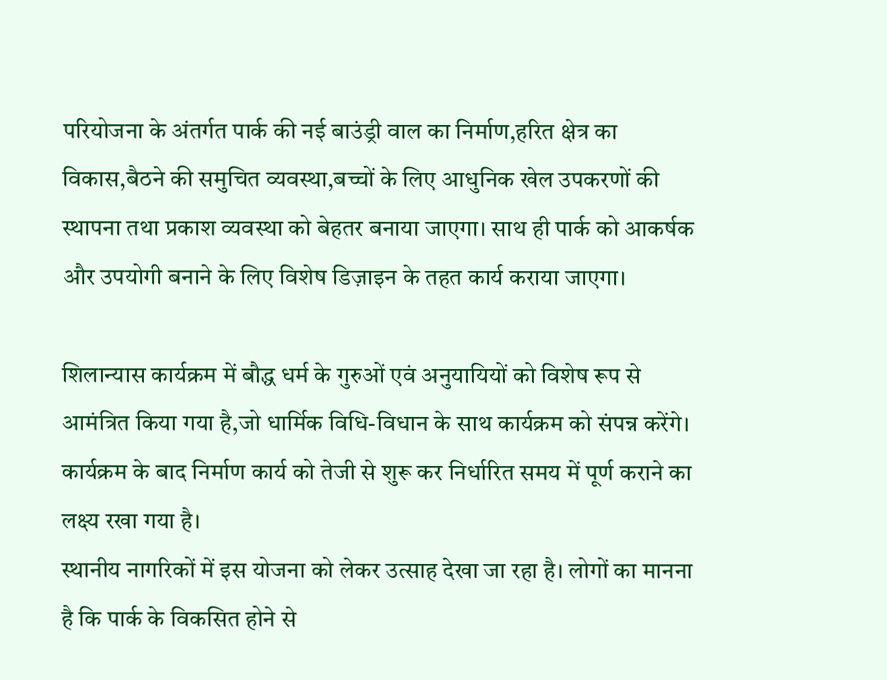परियोजना के अंतर्गत पार्क की नई बाउंड्री वाल का निर्माण,हरित क्षेत्र का विकास,बैठने की समुचित व्यवस्था,बच्चों के लिए आधुनिक खेल उपकरणों की स्थापना तथा प्रकाश व्यवस्था को बेहतर बनाया जाएगा। साथ ही पार्क को आकर्षक और उपयोगी बनाने के लिए विशेष डिज़ाइन के तहत कार्य कराया जाएगा।

शिलान्यास कार्यक्रम में बौद्ध धर्म के गुरुओं एवं अनुयायियों को विशेष रूप से आमंत्रित किया गया है,जो धार्मिक विधि-विधान के साथ कार्यक्रम को संपन्न करेंगे। कार्यक्रम के बाद निर्माण कार्य को तेजी से शुरू कर निर्धारित समय में पूर्ण कराने का लक्ष्य रखा गया है।
स्थानीय नागरिकों में इस योजना को लेकर उत्साह देखा जा रहा है। लोगों का मानना है कि पार्क के विकसित होने से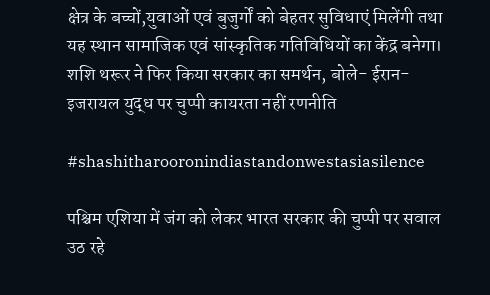क्षेत्र के बच्चों,युवाओं एवं बुजुर्गों को बेहतर सुविधाएं मिलेंगी तथा यह स्थान सामाजिक एवं सांस्कृतिक गतिविधियों का केंद्र बनेगा।
शशि थरूर ने फिर किया सरकार का समर्थन, बोले- ईरान-इजरायल युद्ध पर चुप्पी कायरता नहीं रणनीति

#shashitharooronindiastandonwestasiasilence

पश्चिम एशिया में जंग को लेकर भारत सरकार की चुप्पी पर सवाल उठ रहे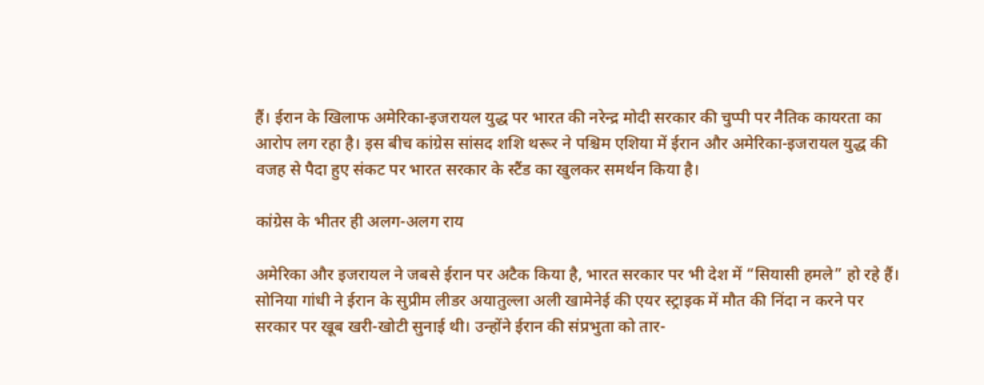हैं। ईरान के खिलाफ अमेरिका-इजरायल युद्ध पर भारत की नरेन्द्र मोदी सरकार की चुप्पी पर नैतिक कायरता का आरोप लग रहा है। इस बीच कांग्रेस सांसद शशि थरूर ने पश्चिम एशिया में ईरान और अमेरिका-इजरायल युद्ध की वजह से पैदा हुए संकट पर भारत सरकार के स्टैंड का खुलकर समर्थन किया है।

कांग्रेस के भीतर ही अलग-अलग राय

अमेरिका और इजरायल ने जबसे ईरान पर अटैक किया है, भारत सरकार पर भी देश में “सियासी हमले” हो रहे हैं। सोनिया गांधी ने ईरान के सुप्रीम लीडर अयातुल्‍ला अली खामेनेई की एयर स्‍ट्राइक में मौत की निंदा न करने पर सरकार पर खूब खरी-खोटी सुनाई थी। उन्‍होंने ईरान की संप्रभुता को तार-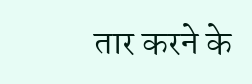तार करने के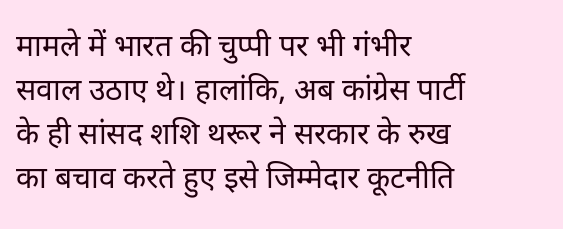मामले में भारत की चुप्‍पी पर भी गंभीर सवाल उठाए थे। हालांकि, अब कांग्रेस पार्टी के ही सांसद शशि थरूर ने सरकार के रुख का बचाव करते हुए इसे जिम्मेदार कूटनीति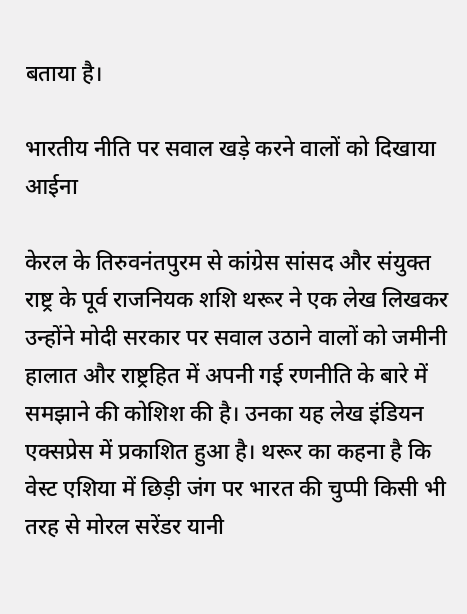बताया है।

भारतीय नीति पर सवाल खड़े करने वालों को दिखाया आईना

केरल के तिरुवनंतपुरम से कांग्रेस सांसद और संयुक्त राष्ट्र के पूर्व राजनियक शशि थरूर ने एक लेख लिखकर उन्होंने मोदी सरकार पर सवाल उठाने वालों को जमीनी हालात और राष्ट्रहित में अपनी गई रणनीति के बारे में समझाने की कोशिश की है। उनका यह लेख इंडियन एक्सप्रेस में प्रकाशित हुआ है। थरूर का कहना है कि वेस्‍ट एशिया में छिड़ी जंग पर भारत की चुप्‍पी किसी भी तरह से मोरल सरेंडर यानी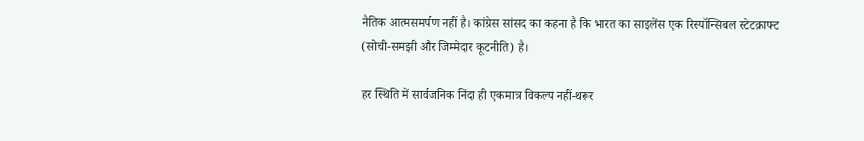नैतिक आत्‍मसमर्पण नहीं है। कांग्रेस सांसद का कहना है कि भारत का साइलेंस एक रिस्‍पॉन्सिबल स्‍टेटक्राफ्ट (सोची-समझी और जिम्‍मेदार कूटनीति) है।

हर स्थिति में सार्वजनिक निंदा ही एकमात्र विकल्प नहीं-थरूर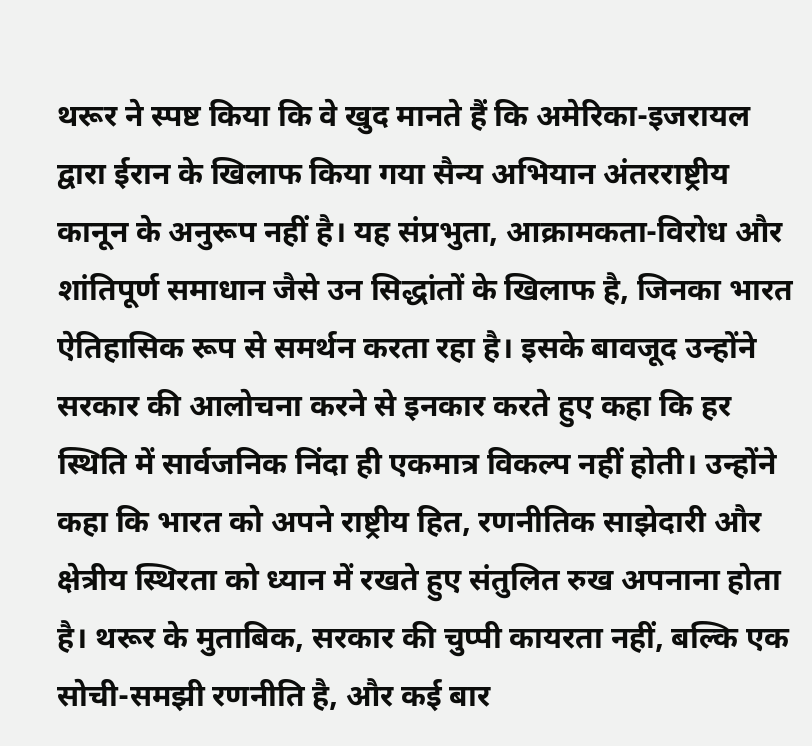थरूर ने स्पष्ट किया कि वे खुद मानते हैं कि अमेरिका-इजरायल द्वारा ईरान के खिलाफ किया गया सैन्य अभियान अंतरराष्ट्रीय कानून के अनुरूप नहीं है। यह संप्रभुता, आक्रामकता-विरोध और शांतिपूर्ण समाधान जैसे उन सिद्धांतों के खिलाफ है, जिनका भारत ऐतिहासिक रूप से समर्थन करता रहा है। इसके बावजूद उन्होंने सरकार की आलोचना करने से इनकार करते हुए कहा कि हर स्थिति में सार्वजनिक निंदा ही एकमात्र विकल्प नहीं होती। उन्होंने कहा कि भारत को अपने राष्ट्रीय हित, रणनीतिक साझेदारी और क्षेत्रीय स्थिरता को ध्यान में रखते हुए संतुलित रुख अपनाना होता है। थरूर के मुताबिक, सरकार की चुप्पी कायरता नहीं, बल्कि एक सोची-समझी रणनीति है, और कई बार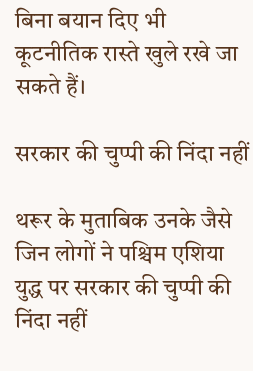बिना बयान दिए भी कूटनीतिक रास्ते खुले रखे जा सकते हैं।

सरकार की चुप्पी की निंदा नहीं

थरूर के मुताबिक उनके जैसे जिन लोगों ने पश्चिम एशिया युद्ध पर सरकार की चुप्पी की निंदा नहीं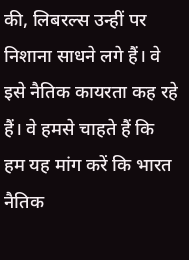की, लिबरल्स उन्हीं पर निशाना साधने लगे हैं। वे इसे नैतिक कायरता कह रहे हैं। वे हमसे चाहते हैं कि हम यह मांग करें कि भारत नैतिक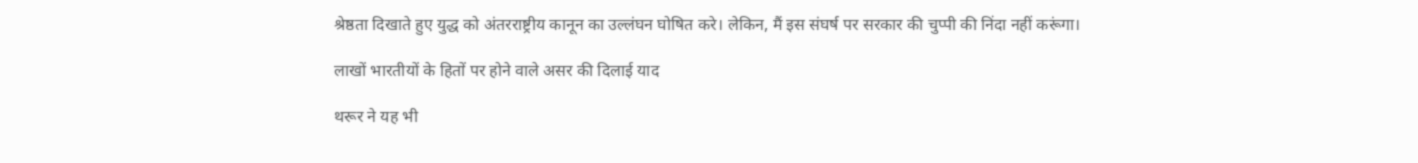श्रेष्ठता दिखाते हुए युद्ध को अंतरराष्ट्रीय कानून का उल्लंघन घोषित करे। लेकिन, मैं इस संघर्ष पर सरकार की चुप्पी की निंदा नहीं करूंगा।

लाखों भारतीयों के हितों पर होने वाले असर की दिलाई याद

थरूर ने यह भी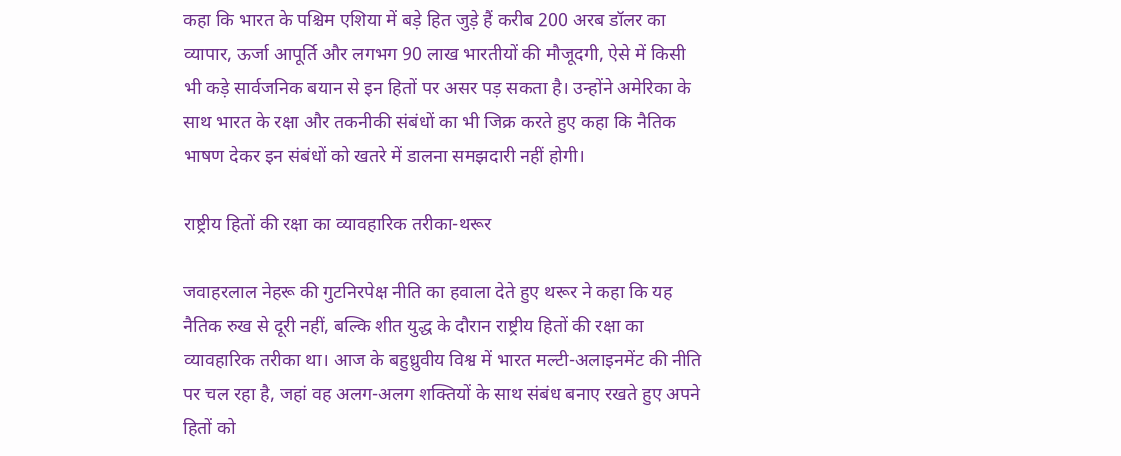कहा कि भारत के पश्चिम एशिया में बड़े हित जुड़े हैं करीब 200 अरब डॉलर का व्यापार, ऊर्जा आपूर्ति और लगभग 90 लाख भारतीयों की मौजूदगी, ऐसे में किसी भी कड़े सार्वजनिक बयान से इन हितों पर असर पड़ सकता है। उन्होंने अमेरिका के साथ भारत के रक्षा और तकनीकी संबंधों का भी जिक्र करते हुए कहा कि नैतिक भाषण देकर इन संबंधों को खतरे में डालना समझदारी नहीं होगी।

राष्ट्रीय हितों की रक्षा का व्यावहारिक तरीका-थरूर

जवाहरलाल नेहरू की गुटनिरपेक्ष नीति का हवाला देते हुए थरूर ने कहा कि यह नैतिक रुख से दूरी नहीं, बल्कि शीत युद्ध के दौरान राष्ट्रीय हितों की रक्षा का व्यावहारिक तरीका था। आज के बहुध्रुवीय विश्व में भारत मल्टी-अलाइनमेंट की नीति पर चल रहा है, जहां वह अलग-अलग शक्तियों के साथ संबंध बनाए रखते हुए अपने हितों को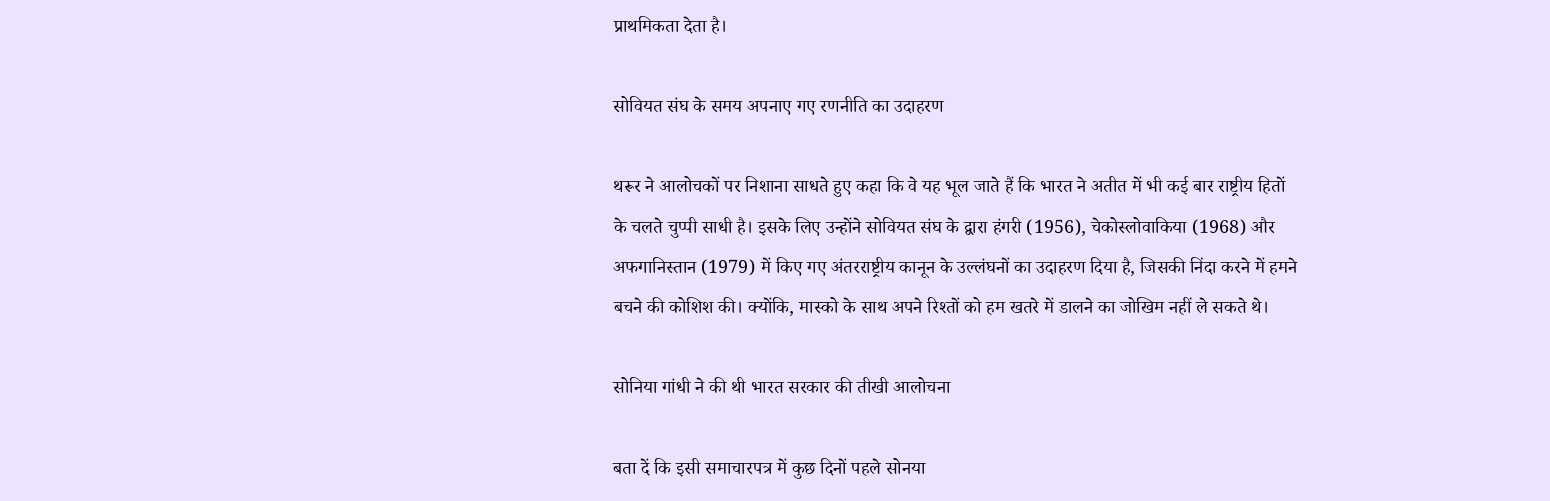प्राथमिकता देता है।

सोवियत संघ के समय अपनाए गए रणनीति का उदाहरण

थरूर ने आलोचकों पर निशाना साधते हुए कहा कि वे यह भूल जाते हैं कि भारत ने अतीत में भी कई बार राष्ट्रीय हितों के चलते चुप्पी साधी है। इसके लिए उन्होंने सोवियत संघ के द्वारा हंगरी (1956), चेकोस्लोवाकिया (1968) और अफगानिस्तान (1979) में किए गए अंतरराष्ट्रीय कानून के उल्लंघनों का उदाहरण दिया है, जिसकी निंदा करने में हमने बचने की कोशिश की। क्योंकि, मास्को के साथ अपने रिश्तों को हम खतरे में डालने का जोखिम नहीं ले सकते थे।

सोनिया गांधी ने की थी भारत सरकार की तीखी आलोचना

बता दें कि इसी समाचारपत्र में कुछ दिनों पहले सोनया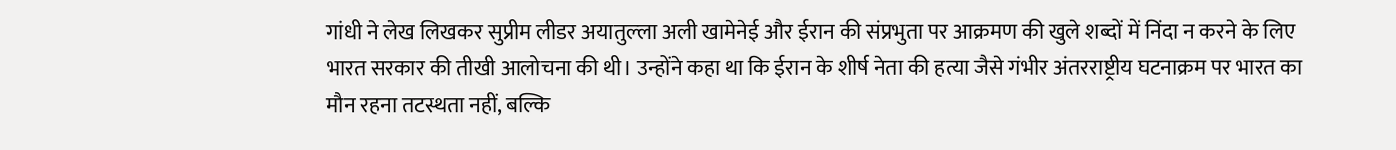गांधी ने लेख लिखकर सुप्रीम लीडर अयातुल्‍ला अली खामेनेई और ईरान की संप्रभुता पर आक्रमण की खुले शब्‍दों में निंदा न करने के लिए भारत सरकार की तीखी आलोचना की थी। उन्होंने कहा था कि ईरान के शीर्ष नेता की हत्या जैसे गंभीर अंतरराष्ट्रीय घटनाक्रम पर भारत का मौन रहना तटस्थता नहीं, बल्कि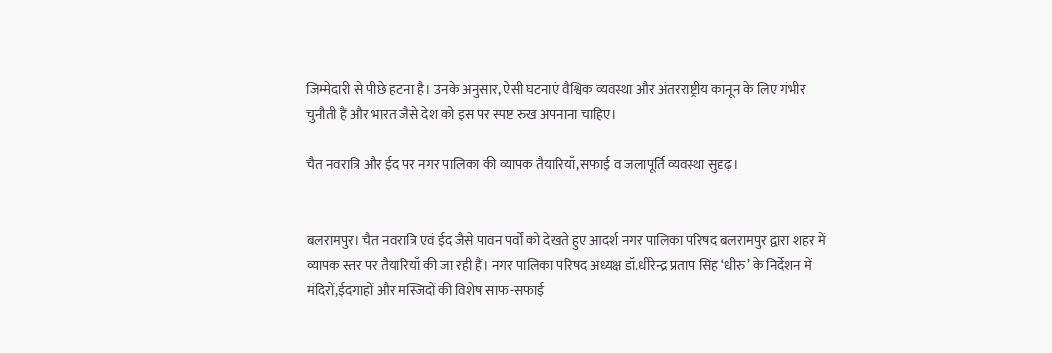जिम्मेदारी से पीछे हटना है। उनके अनुसार, ऐसी घटनाएं वैश्विक व्यवस्था और अंतरराष्ट्रीय कानून के लिए गंभीर चुनौती हैं और भारत जैसे देश को इस पर स्पष्ट रुख अपनाना चाहिए।

चैत नवरात्रि और ईद पर नगर पालिका की व्यापक तैयारियाँ,सफाई व जलापूर्ति व्यवस्था सुदृढ़।


बलरामपुर। चैत नवरात्रि एवं ईद जैसे पावन पर्वों को देखते हुए आदर्श नगर पालिका परिषद बलरामपुर द्वारा शहर में व्यापक स्तर पर तैयारियाँ की जा रही हैं। नगर पालिका परिषद अध्यक्ष डॉ.धीरेन्द्र प्रताप सिंह ‘धीरु’ के निर्देशन में मंदिरों,ईदगाहों और मस्जिदों की विशेष साफ-सफाई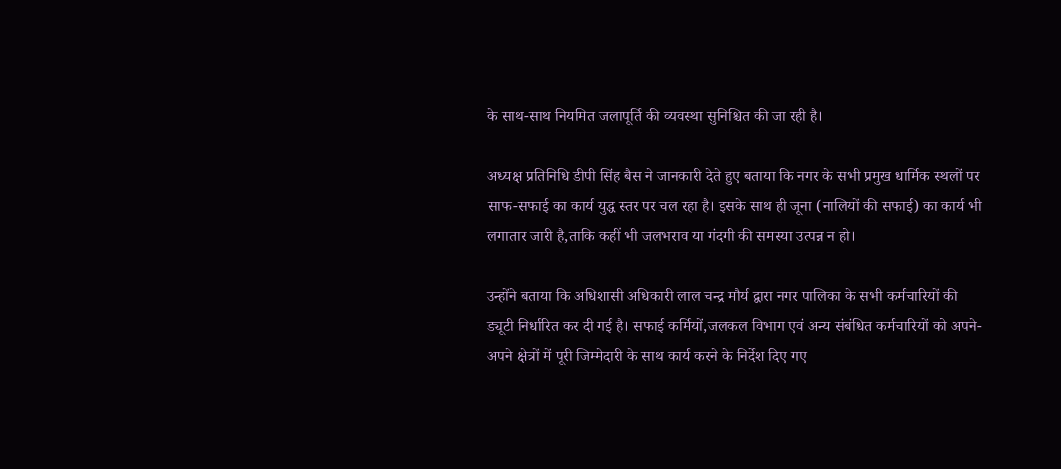के साथ-साथ नियमित जलापूर्ति की व्यवस्था सुनिश्चित की जा रही है।

अध्यक्ष प्रतिनिधि डीपी सिंह बैस ने जानकारी देते हुए बताया कि नगर के सभी प्रमुख धार्मिक स्थलों पर साफ-सफाई का कार्य युद्ध स्तर पर चल रहा है। इसके साथ ही जूना (नालियों की सफाई) का कार्य भी लगातार जारी है,ताकि कहीं भी जलभराव या गंदगी की समस्या उत्पन्न न हो।

उन्होंने बताया कि अधिशासी अधिकारी लाल चन्द्र मौर्य द्वारा नगर पालिका के सभी कर्मचारियों की ड्यूटी निर्धारित कर दी गई है। सफाई कर्मियों,जलकल विभाग एवं अन्य संबंधित कर्मचारियों को अपने-अपने क्षेत्रों में पूरी जिम्मेदारी के साथ कार्य करने के निर्देश दिए गए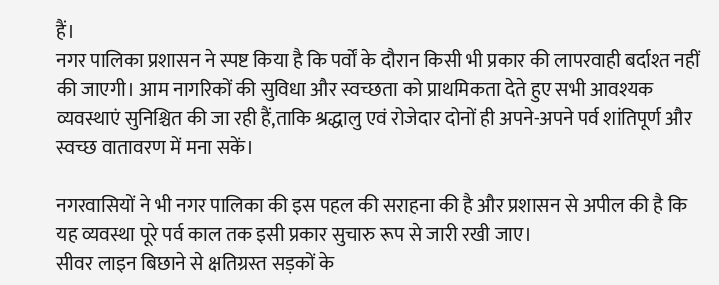हैं।
नगर पालिका प्रशासन ने स्पष्ट किया है कि पर्वों के दौरान किसी भी प्रकार की लापरवाही बर्दाश्त नहीं की जाएगी। आम नागरिकों की सुविधा और स्वच्छता को प्राथमिकता देते हुए सभी आवश्यक व्यवस्थाएं सुनिश्चित की जा रही हैं,ताकि श्रद्धालु एवं रोजेदार दोनों ही अपने-अपने पर्व शांतिपूर्ण और स्वच्छ वातावरण में मना सकें।

नगरवासियों ने भी नगर पालिका की इस पहल की सराहना की है और प्रशासन से अपील की है कि यह व्यवस्था पूरे पर्व काल तक इसी प्रकार सुचारु रूप से जारी रखी जाए।
सीवर लाइन बिछाने से क्षतिग्रस्त सड़कों के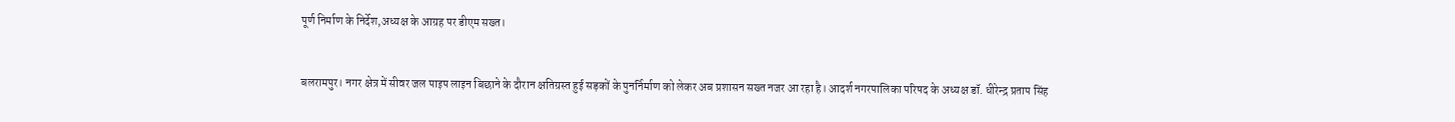पूर्ण निर्माण के निर्देश,अध्यक्ष के आग्रह पर डीएम सख्त।


बलरामपुर। नगर क्षेत्र में सीवर जल पाइप लाइन बिछाने के दौरान क्षतिग्रस्त हुई सड़कों के पुनर्निर्माण को लेकर अब प्रशासन सख्त नजर आ रहा है। आदर्श नगरपालिका परिषद के अध्यक्ष डॉ. धीरेन्द्र प्रताप सिंह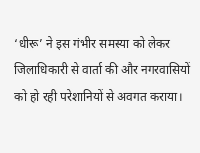‘धीरू’ ने इस गंभीर समस्या को लेकर जिलाधिकारी से वार्ता की और नगरवासियों को हो रही परेशानियों से अवगत कराया।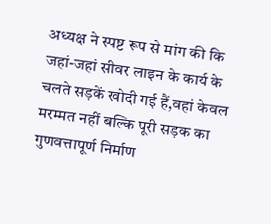अध्यक्ष ने स्पष्ट रूप से मांग की कि जहां-जहां सीवर लाइन के कार्य के चलते सड़कें खोदी गई हैं,वहां केवल मरम्मत नहीं बल्कि पूरी सड़क का गुणवत्तापूर्ण निर्माण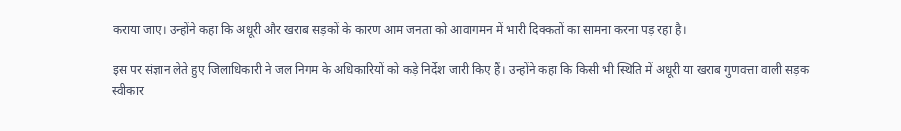कराया जाए। उन्होंने कहा कि अधूरी और खराब सड़कों के कारण आम जनता को आवागमन में भारी दिक्कतों का सामना करना पड़ रहा है।

इस पर संज्ञान लेते हुए जिलाधिकारी ने जल निगम के अधिकारियों को कड़े निर्देश जारी किए हैं। उन्होंने कहा कि किसी भी स्थिति में अधूरी या खराब गुणवत्ता वाली सड़क स्वीकार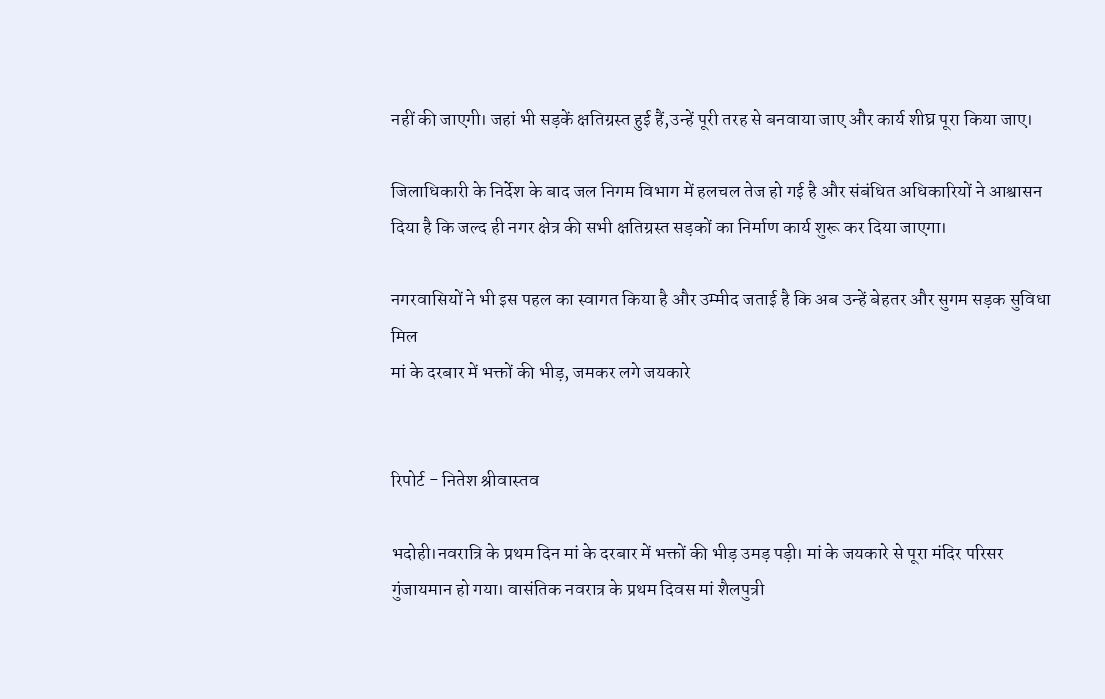नहीं की जाएगी। जहां भी सड़कें क्षतिग्रस्त हुई हैं,उन्हें पूरी तरह से बनवाया जाए और कार्य शीघ्र पूरा किया जाए।

जिलाधिकारी के निर्देश के बाद जल निगम विभाग में हलचल तेज हो गई है और संबंधित अधिकारियों ने आश्वासन दिया है कि जल्द ही नगर क्षेत्र की सभी क्षतिग्रस्त सड़कों का निर्माण कार्य शुरू कर दिया जाएगा।

नगरवासियों ने भी इस पहल का स्वागत किया है और उम्मीद जताई है कि अब उन्हें बेहतर और सुगम सड़क सुविधा मिल
मां के दरबार में भक्तों की भीड़, जमकर लगे जयकारे


रिपोर्ट - नितेश श्रीवास्तव

भदोही।नवरात्रि के प्रथम दिन मां के दरबार में भक्तों की भीड़ उमड़ पड़ी। मां के जयकारे से पूरा मंदिर परिसर गुंजायमान हो गया। वासंतिक नवरात्र के प्रथम दिवस मां शैलपुत्री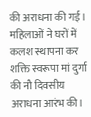की अराधना की गई। महिलाओं ने घरों में कलश स्थापना कर शक्ति स्वरूपा मां दुर्गा की नौ दिवसीय अराधना आरंभ की।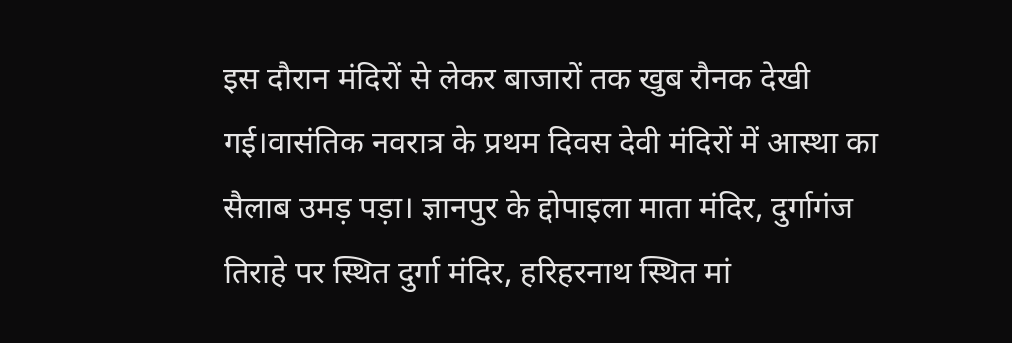इस दौरान मंदिरों से लेकर बाजारों तक खुब रौनक देखी गई।वासंतिक नवरात्र के प्रथम दिवस देवी मंदिरों में आस्था का सैलाब उमड़ पड़ा। ज्ञानपुर के द्दोपाइला माता मंदिर, दुर्गागंज तिराहे पर स्थित दुर्गा मंदिर, हरिहरनाथ स्थित मां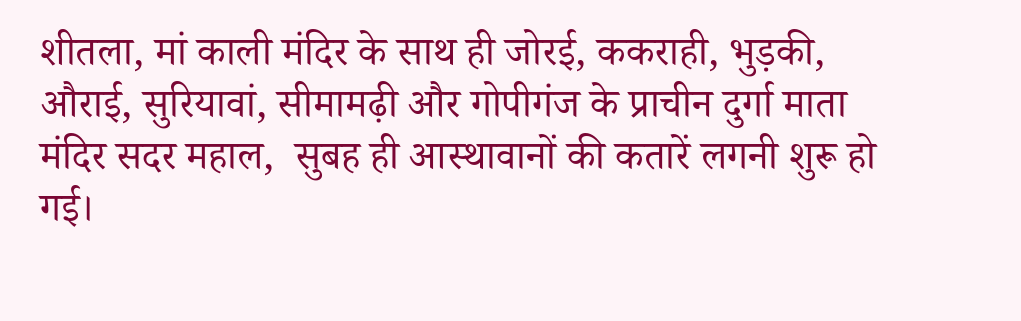शीतला, मां काली मंदिर के साथ ही जोरई, ककराही, भुड़की, औराई, सुरियावां, सीमामढ़ी और गोपीगंज के प्राचीन दुर्गा माता मंदिर सदर महाल,  सुबह ही आस्थावानों की कतारें लगनी शुरू हो गई।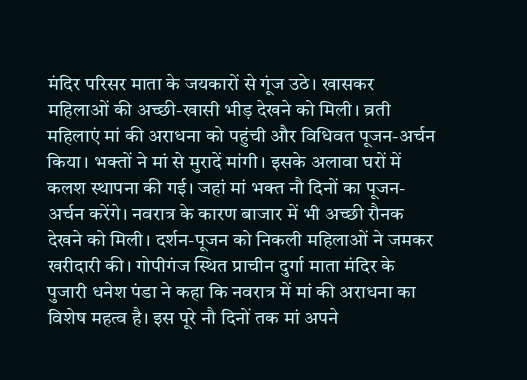मंदिर परिसर माता के जयकारों से गूंज उठे। खासकर महिलाओं की अच्छी-खासी भीड़ देखने को मिली। व्रती महिलाएं मां की अराधना को पहुंची और विधिवत पूजन-अर्चन किया। भक्तों ने मां से मुरादें मांगी। इसके अलावा घरों में कलश स्थापना की गई। जहां मां भक्त नौ दिनों का पूजन-अर्चन करेंगे। नवरात्र के कारण बाजार में भी अच्छी रौनक देखने को मिली। दर्शन-पूजन को निकली महिलाओं ने जमकर खरीदारी की। गोपीगंज स्थित प्राचीन दुर्गा माता मंदिर के पुजारी धनेश पंडा ने कहा कि नवरात्र में मां की अराधना का विशेष महत्व है। इस पूरे नौ दिनों तक मां अपने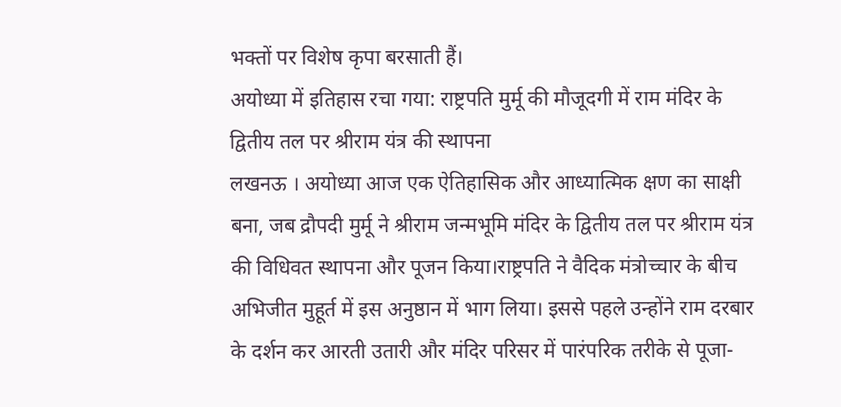भक्तों पर विशेष कृपा बरसाती हैं।
अयोध्या में इतिहास रचा गया: राष्ट्रपति मुर्मू की मौजूदगी में राम मंदिर के द्वितीय तल पर श्रीराम यंत्र की स्थापना
लखनऊ । अयोध्या आज एक ऐतिहासिक और आध्यात्मिक क्षण का साक्षी बना, जब द्रौपदी मुर्मू ने श्रीराम जन्मभूमि मंदिर के द्वितीय तल पर श्रीराम यंत्र की विधिवत स्थापना और पूजन किया।राष्ट्रपति ने वैदिक मंत्रोच्चार के बीच अभिजीत मुहूर्त में इस अनुष्ठान में भाग लिया। इससे पहले उन्होंने राम दरबार के दर्शन कर आरती उतारी और मंदिर परिसर में पारंपरिक तरीके से पूजा-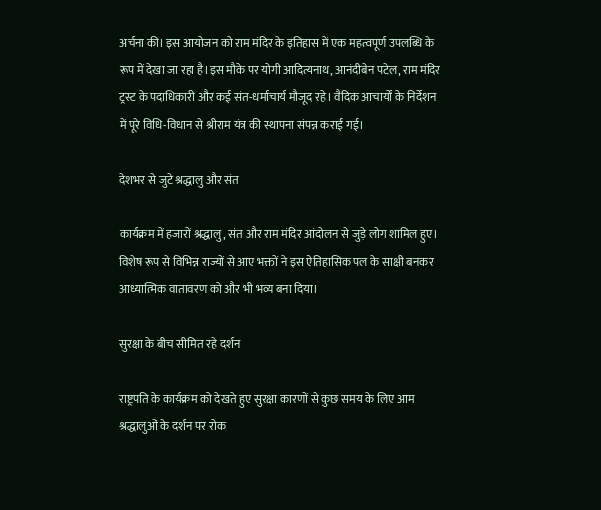अर्चना की। इस आयोजन को राम मंदिर के इतिहास में एक महत्वपूर्ण उपलब्धि के रूप में देखा जा रहा है।इस मौके पर योगी आदित्यनाथ, आनंदीबेन पटेल, राम मंदिर ट्रस्ट के पदाधिकारी और कई संत-धर्माचार्य मौजूद रहे। वैदिक आचार्यों के निर्देशन में पूरे विधि-विधान से श्रीराम यंत्र की स्थापना संपन्न कराई गई।

देशभर से जुटे श्रद्धालु और संत

कार्यक्रम में हजारों श्रद्धालु, संत और राम मंदिर आंदोलन से जुड़े लोग शामिल हुए। विशेष रूप से विभिन्न राज्यों से आए भक्तों ने इस ऐतिहासिक पल के साक्षी बनकर आध्यात्मिक वातावरण को और भी भव्य बना दिया।

सुरक्षा के बीच सीमित रहे दर्शन

राष्ट्रपति के कार्यक्रम को देखते हुए सुरक्षा कारणों से कुछ समय के लिए आम श्रद्धालुओं के दर्शन पर रोक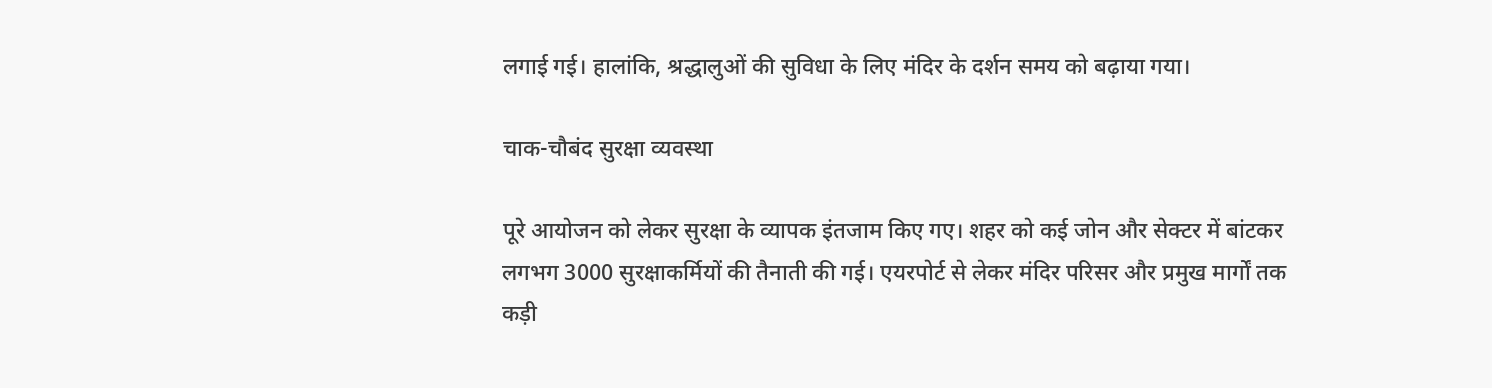लगाई गई। हालांकि, श्रद्धालुओं की सुविधा के लिए मंदिर के दर्शन समय को बढ़ाया गया।

चाक-चौबंद सुरक्षा व्यवस्था

पूरे आयोजन को लेकर सुरक्षा के व्यापक इंतजाम किए गए। शहर को कई जोन और सेक्टर में बांटकर लगभग 3000 सुरक्षाकर्मियों की तैनाती की गई। एयरपोर्ट से लेकर मंदिर परिसर और प्रमुख मार्गों तक कड़ी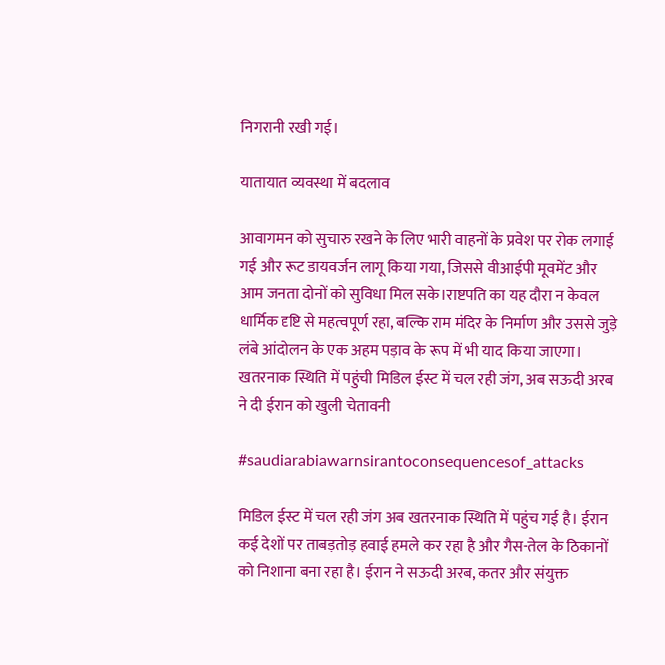निगरानी रखी गई।

यातायात व्यवस्था में बदलाव

आवागमन को सुचारु रखने के लिए भारी वाहनों के प्रवेश पर रोक लगाई गई और रूट डायवर्जन लागू किया गया, जिससे वीआईपी मूवमेंट और आम जनता दोनों को सुविधा मिल सके।राष्टपति का यह दौरा न केवल धार्मिक दृष्टि से महत्वपूर्ण रहा, बल्कि राम मंदिर के निर्माण और उससे जुड़े लंबे आंदोलन के एक अहम पड़ाव के रूप में भी याद किया जाएगा।
खतरनाक स्थिति में पहुंची मिडिल ईस्ट में चल रही जंग, अब सऊदी अरब ने दी ईरान को खुली चेतावनी

#saudiarabiawarnsirantoconsequencesof_attacks

मिडिल ईस्ट में चल रही जंग अब खतरनाक स्थिति में पहुंच गई है। ईरान कई देशों पर ताबड़तोड़ हवाई हमले कर रहा है और गैस-तेल के ठिकानों को निशाना बना रहा है। ईरान ने सऊदी अरब, कतर और संयुक्त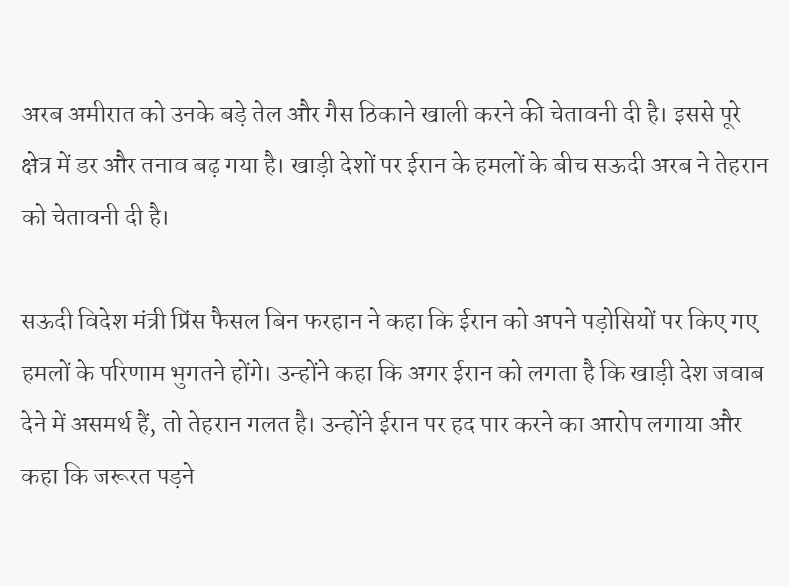अरब अमीरात को उनके बड़े तेल और गैस ठिकाने खाली करने की चेतावनी दी है। इससे पूरे क्षेत्र में डर और तनाव बढ़ गया है। खाड़ी देशों पर ईरान के हमलों के बीच सऊदी अरब ने तेहरान को चेतावनी दी है।

सऊदी विदेश मंत्री प्रिंस फैसल बिन फरहान ने कहा कि ईरान को अपने पड़ोसियों पर किए गए हमलों के परिणाम भुगतने होंगे। उन्होंने कहा कि अगर ईरान को लगता है कि खाड़ी देश जवाब देने में असमर्थ हैं, तो तेहरान गलत है। उन्होंने ईरान पर हद पार करने का आरोप लगाया और कहा कि जरूरत पड़ने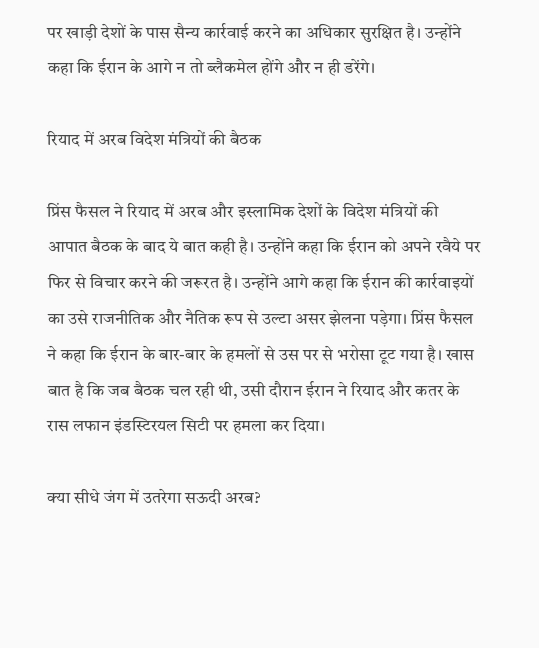पर खाड़ी देशों के पास सैन्य कार्रवाई करने का अधिकार सुरक्षित है। उन्होंने कहा कि ईरान के आगे न तो ब्लैकमेल होंगे और न ही डरेंगे।

रियाद में अरब विदेश मंत्रियों की बैठक

प्रिंस फैसल ने रियाद में अरब और इस्लामिक देशों के विदेश मंत्रियों की आपात बैठक के बाद ये बात कही है। उन्होंने कहा कि ईरान को अपने रवैये पर फिर से विचार करने की जरूरत है। उन्होंने आगे कहा कि ईरान की कार्रवाइयों का उसे राजनीतिक और नैतिक रूप से उल्टा असर झेलना पड़ेगा। प्रिंस फैसल ने कहा कि ईरान के बार-बार के हमलों से उस पर से भरोसा टूट गया है। खास बात है कि जब बैठक चल रही थी, उसी दौरान ईरान ने रियाद और कतर के रास लफान इंडस्टिरयल सिटी पर हमला कर दिया।

क्या सीधे जंग में उतरेगा सऊदी अरब?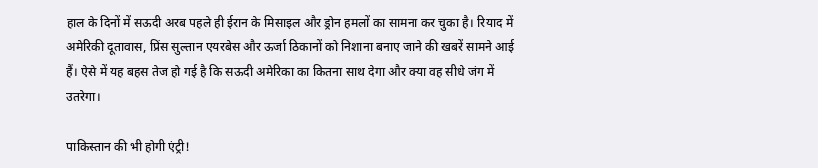हाल के दिनों में सऊदी अरब पहले ही ईरान के मिसाइल और ड्रोन हमलों का सामना कर चुका है। रियाद में अमेरिकी दूतावास, प्रिंस सुल्तान एयरबेस और ऊर्जा ठिकानों को निशाना बनाए जाने की खबरें सामने आई हैं। ऐसे में यह बहस तेज हो गई है कि सऊदी अमेरिका का कितना साथ देगा और क्या वह सीधे जंग में उतरेगा।

पाकिस्तान की भी होगी एंट्री!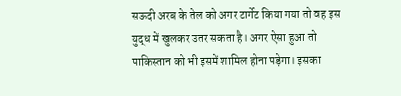सऊदी अरब के तेल को अगर टार्गेट किया गया तो वह इस युद्ध में खुलकर उतर सकता है। अगर ऐसा हुआ तो पाकिस्तान को भी इसमें शामिल होना पड़ेगा। इसका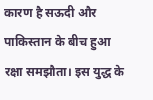कारण है सऊदी और पाकिस्तान के बीच हुआ रक्षा समझौता। इस युद्ध के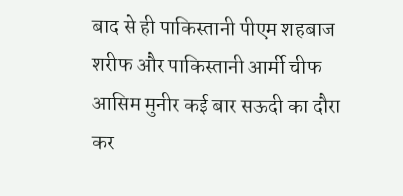बाद से ही पाकिस्तानी पीएम शहबाज शरीफ और पाकिस्तानी आर्मी चीफ आसिम मुनीर कई बार सऊदी का दौरा कर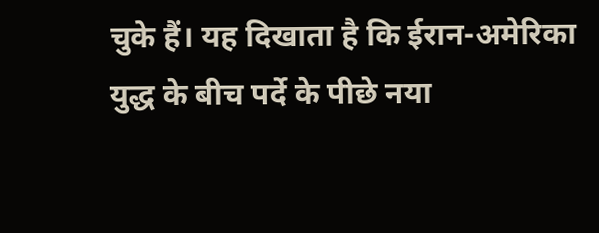चुके हैं। यह दिखाता है कि ईरान-अमेरिका युद्ध के बीच पर्दे के पीछे नया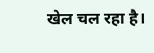खेल चल रहा है।